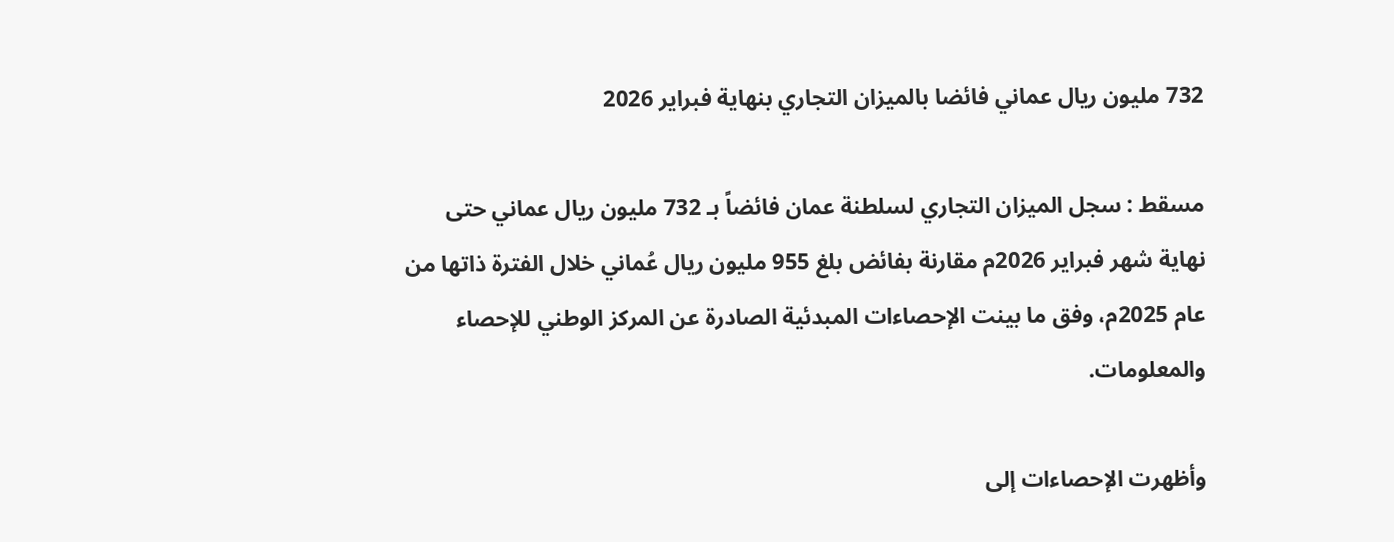732 مليون ريال عماني فائضا بالميزان التجاري بنهاية فبراير 2026

مسقط : سجل الميزان التجاري لسلطنة عمان فائضاً بـ 732 مليون ريال عماني حتى نهاية شهر فبراير 2026م مقارنة بفائض بلغ 955 مليون ريال عُماني خلال الفترة ذاتها من عام 2025م، وفق ما بينت الإحصاءات المبدئية الصادرة عن المركز الوطني للإحصاء والمعلومات.

وأظهرت الإحصاءات إلى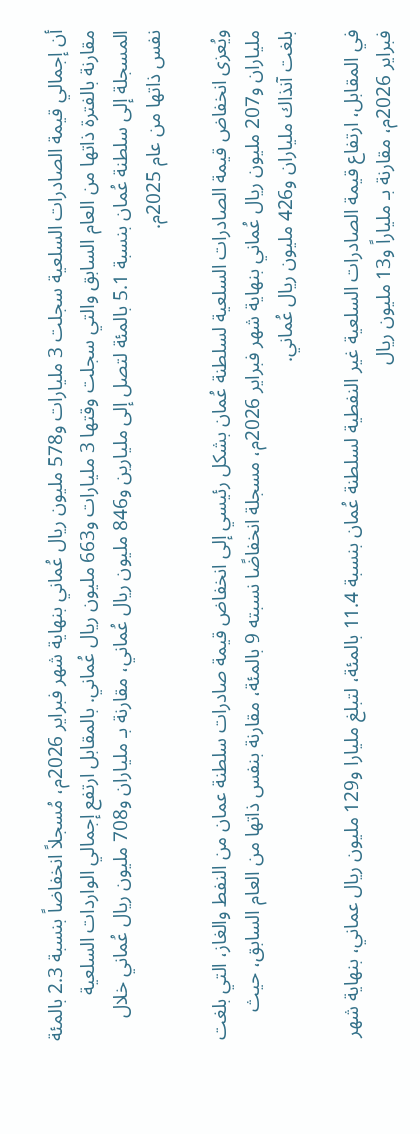أن إجمالي قيمة الصادرات السلعية سجلت 3 مليارات و578 مليون ريال عُماني بنهاية شهر فبراير 2026م، مُسجلاً انخفاضاً بنسبة 2.3 بالمئة مقارنة بالفترة ذاتها من العام السابق والتي سجلت وقتها 3 مليارات و663 مليون ريال عُماني. بالمقابل ارتفع إجمالي الواردات السلعية المسجلة إلى سلطنة عُمان بنسبة 5.1 بالمئة لتصل إلى مليارين و846 مليون ريال عُماني، مقارنة بـ ملياران و708 مليون ريال عُماني خلال نفس ذاتها من عام 2025م.

ويُعزى انخفاض قيمة الصادرات السلعية لسلطنة عُمان بشكل رئيسي إلى انخفاض قيمة صادرات سلطنة عمان من النفط والغاز، التي بلغت ملياران و207 مليون ريال عُماني بنهاية شهر فبراير 2026م، مسجلة انخفاضًا نسبته 9 بالمئة، مقارنة بنفس ذاتها من العام السابق، حيث بلغت آنذاك ملياران و426 مليون ريال عُماني.

في المقابل، ارتفاع قيمة الصادرات السلعية غير النفطية لسلطنة عُمان بنسبة 11.4 بالمئة، لتبلغ مليارا و129 مليون ريال عماني، بنهاية شهر فبراير 2026م، مقارنة بـ ملياراً و13 مليون ريال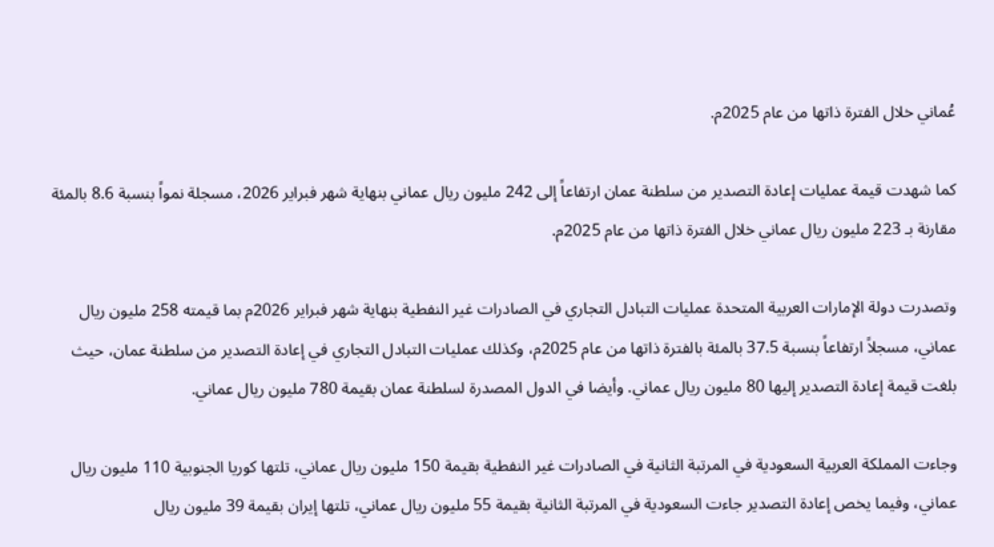عُماني خلال الفترة ذاتها من عام 2025م.

كما شهدت قيمة عمليات إعادة التصدير من سلطنة عمان ارتفاعاً إلى 242 مليون ريال عماني بنهاية شهر فبراير 2026، مسجلة نمواً بنسبة 8.6 بالمئة مقارنة بـ 223 مليون ريال عماني خلال الفترة ذاتها من عام 2025م.

وتصدرت دولة الإمارات العربية المتحدة عمليات التبادل التجاري في الصادرات غير النفطية بنهاية شهر فبراير 2026م بما قيمته 258 مليون ريال عماني، مسجلاً ارتفاعاً بنسبة 37.5 بالمئة بالفترة ذاتها من عام 2025م، وكذلك عمليات التبادل التجاري في إعادة التصدير من سلطنة عمان، حيث بلغت قيمة إعادة التصدير إليها 80 مليون ريال عماني. وأيضا في الدول المصدرة لسلطنة عمان بقيمة 780 مليون ريال عماني.

وجاءت المملكة العربية السعودية في المرتبة الثانية في الصادرات غير النفطية بقيمة 150 مليون ريال عماني، تلتها كوريا الجنوبية 110 مليون ريال عماني، وفيما يخص إعادة التصدير جاءت السعودية في المرتبة الثانية بقيمة 55 مليون ريال عماني، تلتها إيران بقيمة 39 مليون ريال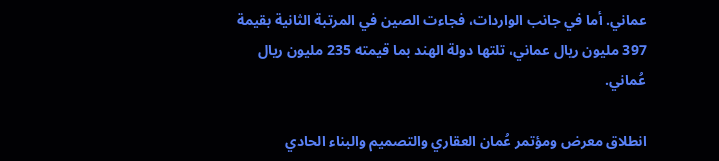عماني. أما في جانب الواردات، فجاءت الصين في المرتبة الثانية بقيمة 397 مليون ريال عماني، تلتها دولة الهند بما قيمته 235 مليون ريال عُماني.

انطلاق معرض ومؤتمر عُمان العقاري والتصميم والبناء الحادي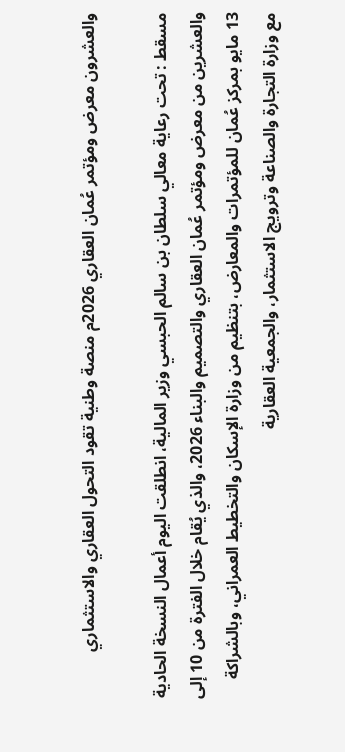والعشرون معرض ومؤتمر عُمان العقاري 2026م منصة وطنية تقود التحول العقاري والاستثماري

مسقط : تحت رعاية معالي سلطان بن سالم الحبسي وزير المالية، انطلقت اليوم أعمال النسخة الحادية والعشرين من معرض ومؤتمر عُمان العقاري والتصميم والبناء 2026، والذي يُقام خلال الفترة من 10 إلى 13 مايو بمركز عُمان للمؤتمرات والمعارض، بتنظيم من وزارة الإسكان والتخطيط العمراني، وبالشراكة مع وزارة التجارة والصناعة وترويج الاستثمار، والجمعية العقارية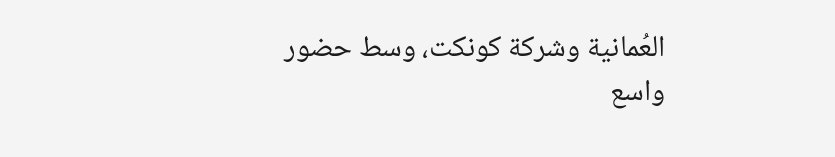العُمانية وشركة كونكت، وسط حضور واسع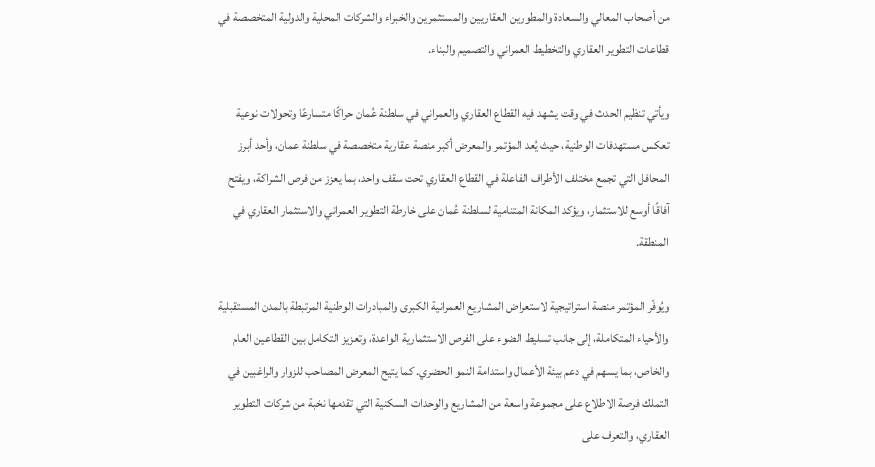من أصحاب المعالي والسعادة والمطورين العقاريين والمستثمرين والخبراء والشركات المحلية والدولية المتخصصة في قطاعات التطوير العقاري والتخطيط العمراني والتصميم والبناء.

ويأتي تنظيم الحدث في وقت يشهد فيه القطاع العقاري والعمراني في سلطنة عُمان حراكًا متسارعًا وتحولات نوعية تعكس مستهدفات الوطنية، حيث يُعد المؤتمر والمعرض أكبر منصة عقارية متخصصة في سلطنة عمان، وأحد أبرز المحافل التي تجمع مختلف الأطراف الفاعلة في القطاع العقاري تحت سقف واحد، بما يعزز من فرص الشراكة، ويفتح آفاقًا أوسع للاستثمار، ويؤكد المكانة المتنامية لسلطنة عُمان على خارطة التطوير العمراني والاستثمار العقاري في المنطقة.

ويُوفّر المؤتمر منصة استراتيجية لاستعراض المشاريع العمرانية الكبرى والمبادرات الوطنية المرتبطة بالمدن المستقبلية والأحياء المتكاملة، إلى جانب تسليط الضوء على الفرص الاستثمارية الواعدة، وتعزيز التكامل بين القطاعين العام والخاص، بما يسهم في دعم بيئة الأعمال واستدامة النمو الحضري. كما يتيح المعرض المصاحب للزوار والراغبين في التملك فرصة الاطلاع على مجموعة واسعة من المشاريع والوحدات السكنية التي تقدمها نخبة من شركات التطوير العقاري، والتعرف على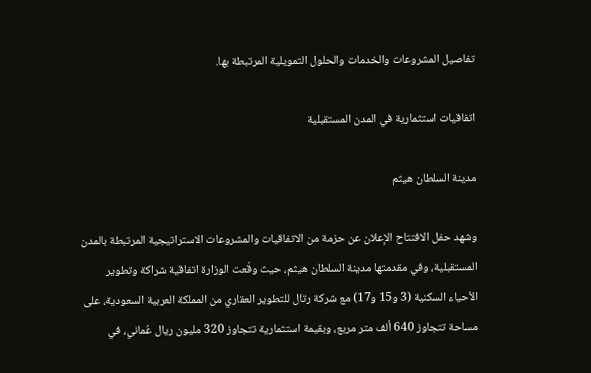تفاصيل المشروعات والخدمات والحلول التمويلية المرتبطة بها.

اتفاقيات استثمارية في المدن المستقبلية

مدينة السلطان هيثم

وشهد حفل الافتتاح الإعلان عن حزمة من الاتفاقيات والمشروعات الاستراتيجية المرتبطة بالمدن المستقبلية، وفي مقدمتها مدينة السلطان هيثم، حيث وقّعت الوزارة اتفاقية شراكة وتطوير الأحياء السكنية (3 و15 و17) مع شركة رتال للتطوير العقاري من المملكة العربية السعودية، على مساحة تتجاوز 640 ألف متر مربع، وبقيمة استثمارية تتجاوز 320 مليون ريال عُماني، في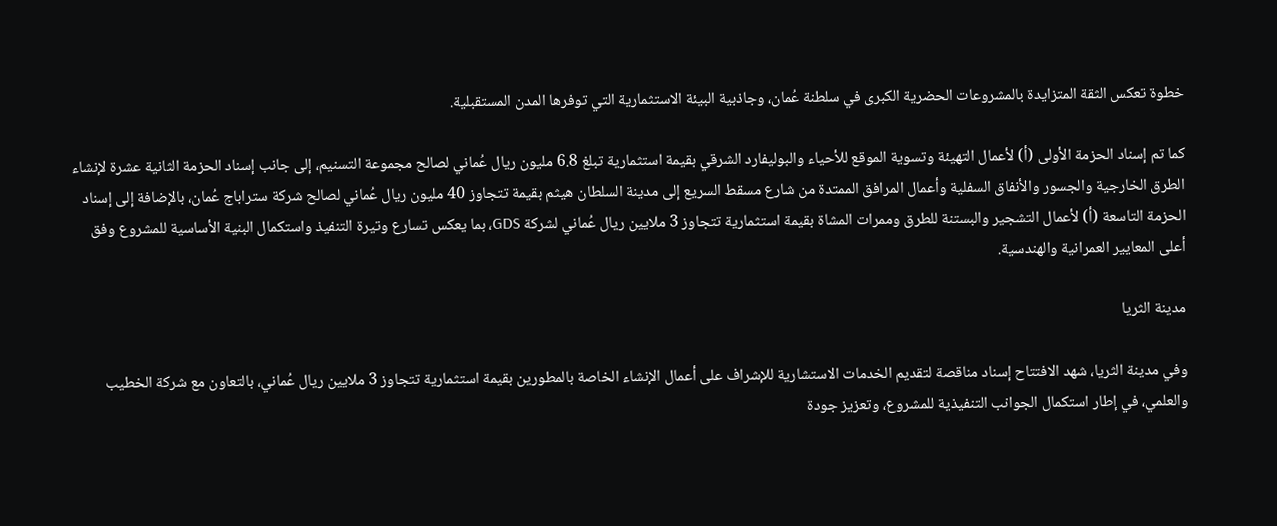خطوة تعكس الثقة المتزايدة بالمشروعات الحضرية الكبرى في سلطنة عُمان، وجاذبية البيئة الاستثمارية التي توفرها المدن المستقبلية.

كما تم إسناد الحزمة الأولى (أ) لأعمال التهيئة وتسوية الموقع للأحياء والبوليفارد الشرقي بقيمة استثمارية تبلغ 6.8 مليون ريال عُماني لصالح مجموعة التسنيم، إلى جانب إسناد الحزمة الثانية عشرة لإنشاء الطرق الخارجية والجسور والأنفاق السفلية وأعمال المرافق الممتدة من شارع مسقط السريع إلى مدينة السلطان هيثم بقيمة تتجاوز 40 مليون ريال عُماني لصالح شركة ستراباج عُمان، بالإضافة إلى إسناد الحزمة التاسعة (أ) لأعمال التشجير والبستنة للطرق وممرات المشاة بقيمة استثمارية تتجاوز 3 ملايين ريال عُماني لشركة GDS، بما يعكس تسارع وتيرة التنفيذ واستكمال البنية الأساسية للمشروع وفق أعلى المعايير العمرانية والهندسية.

مدينة الثريا

وفي مدينة الثريا، شهد الافتتاح إسناد مناقصة لتقديم الخدمات الاستشارية للإشراف على أعمال الإنشاء الخاصة بالمطورين بقيمة استثمارية تتجاوز 3 ملايين ريال عُماني، بالتعاون مع شركة الخطيب والعلمي، في إطار استكمال الجوانب التنفيذية للمشروع، وتعزيز جودة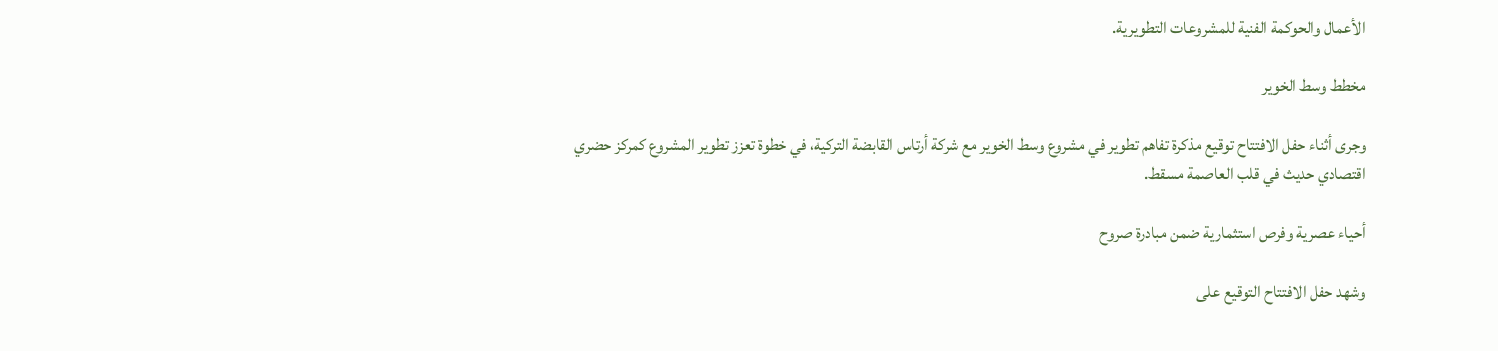الأعمال والحوكمة الفنية للمشروعات التطويرية.

مخطط وسط الخوير

وجرى أثناء حفل الافتتاح توقيع مذكرة تفاهم تطوير في مشروع وسط الخوير مع شركة أرتاس القابضة التركية، في خطوة تعزز تطوير المشروع كمركز حضري اقتصادي حديث في قلب العاصمة مسقط.

أحياء عصرية وفرص استثمارية ضمن مبادرة صروح

وشهد حفل الافتتاح التوقيع على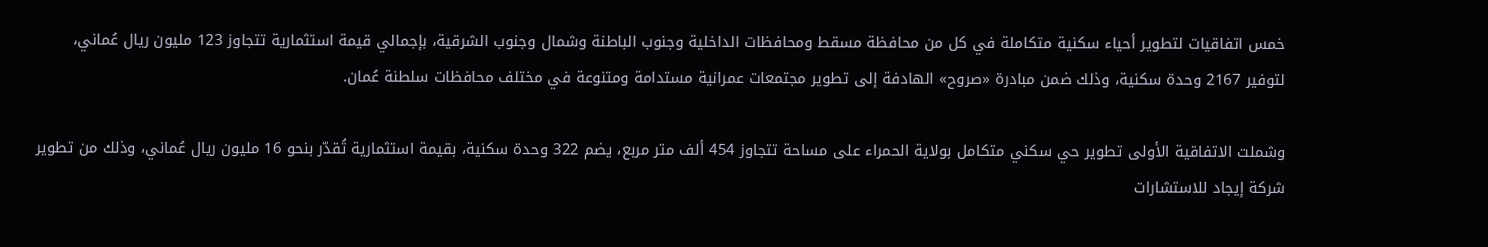خمس اتفاقيات لتطوير أحياء سكنية متكاملة في كل من محافظة مسقط ومحافظات الداخلية وجنوب الباطنة وشمال وجنوب الشرقية، بإجمالي قيمة استثمارية تتجاوز 123 مليون ريال عُماني، لتوفير 2167 وحدة سكنية، وذلك ضمن مبادرة «صروح» الهادفة إلى تطوير مجتمعات عمرانية مستدامة ومتنوعة في مختلف محافظات سلطنة عُمان.

وشملت الاتفاقية الأولى تطوير حي سكني متكامل بولاية الحمراء على مساحة تتجاوز 454 ألف متر مربع، يضم 322 وحدة سكنية، بقيمة استثمارية تُقدّر بنحو 16 مليون ريال عُماني، وذلك من تطوير شركة إيجاد للاستشارات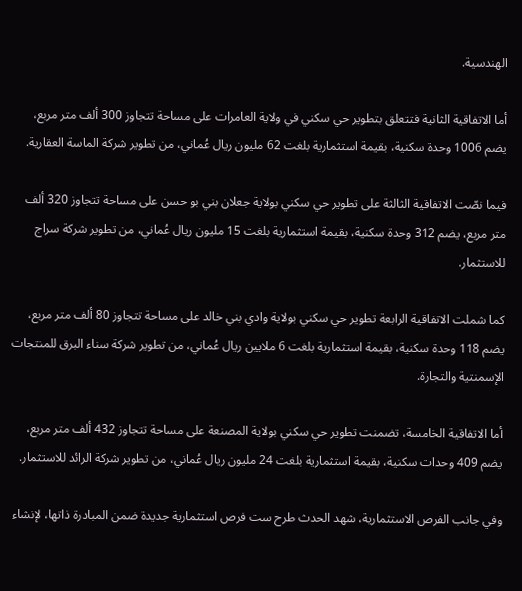الهندسية.

أما الاتفاقية الثانية فتتعلق بتطوير حي سكني في ولاية العامرات على مساحة تتجاوز 300 ألف متر مربع، يضم 1006 وحدة سكنية، بقيمة استثمارية بلغت 62 مليون ريال عُماني، من تطوير شركة الماسة العقارية.

فيما نصّت الاتفاقية الثالثة على تطوير حي سكني بولاية جعلان بني بو حسن على مساحة تتجاوز 320 ألف متر مربع، يضم 312 وحدة سكنية، بقيمة استثمارية بلغت 15 مليون ريال عُماني، من تطوير شركة سراج للاستثمار.

كما شملت الاتفاقية الرابعة تطوير حي سكني بولاية وادي بني خالد على مساحة تتجاوز 80 ألف متر مربع، يضم 118 وحدة سكنية، بقيمة استثمارية بلغت 6 ملايين ريال عُماني، من تطوير شركة سناء البرق للمنتجات الإسمنتية والتجارة.

أما الاتفاقية الخامسة، تضمنت تطوير حي سكني بولاية المصنعة على مساحة تتجاوز 432 ألف متر مربع، يضم 409 وحدات سكنية، بقيمة استثمارية بلغت 24 مليون ريال عُماني، من تطوير شركة الرائد للاستثمار.

وفي جانب الفرص الاستثمارية، شهد الحدث طرح ست فرص استثمارية جديدة ضمن المبادرة ذاتها، لإنشاء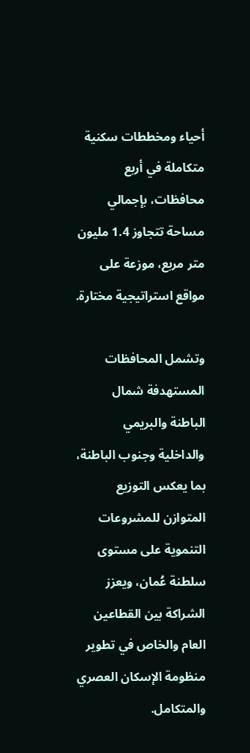أحياء ومخططات سكنية متكاملة في أربع محافظات، بإجمالي مساحة تتجاوز 1.4 مليون متر مربع، موزعة على مواقع استراتيجية مختارة.

وتشمل المحافظات المستهدفة شمال الباطنة والبريمي والداخلية وجنوب الباطنة، بما يعكس التوزيع المتوازن للمشروعات التنموية على مستوى سلطنة عُمان، ويعزز الشراكة بين القطاعين العام والخاص في تطوير منظومة الإسكان العصري والمتكامل.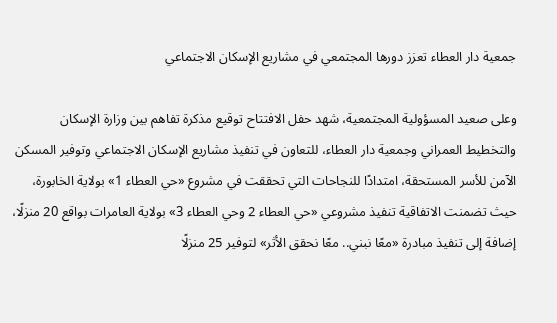جمعية دار العطاء تعزز دورها المجتمعي في مشاريع الإسكان الاجتماعي

وعلى صعيد المسؤولية المجتمعية، شهد حفل الافتتاح توقيع مذكرة تفاهم بين وزارة الإسكان والتخطيط العمراني وجمعية دار العطاء، للتعاون في تنفيذ مشاريع الإسكان الاجتماعي وتوفير المسكن الآمن للأسر المستحقة، امتدادًا للنجاحات التي تحققت في مشروع «حي العطاء 1» بولاية الخابورة، حيث تضمنت الاتفاقية تنفيذ مشروعي «حي العطاء 2 وحي العطاء 3» بولاية العامرات بواقع 20 منزلًا، إضافة إلى تنفيذ مبادرة «معًا نبني.. معًا نحقق الأثر» لتوفير 25 منزلًا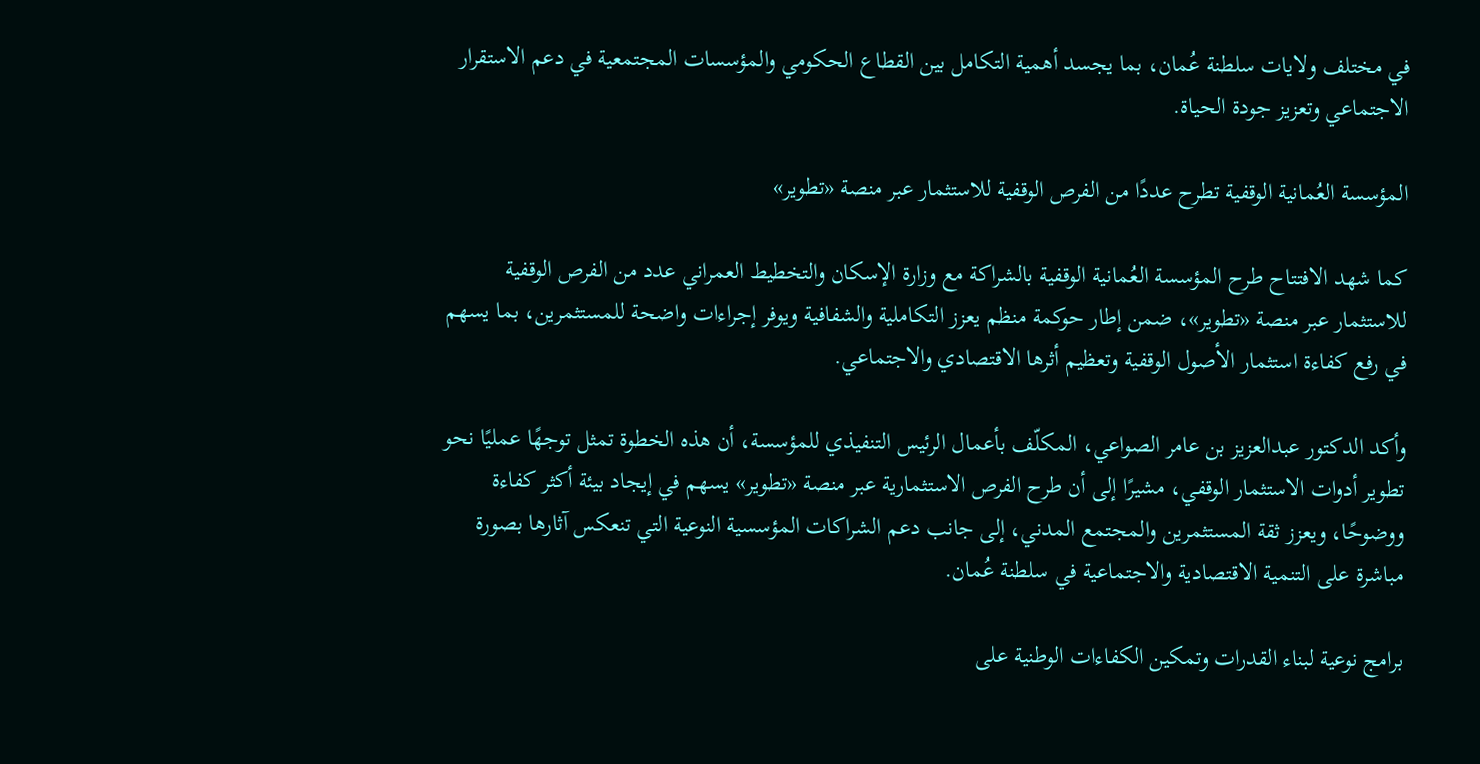في مختلف ولايات سلطنة عُمان، بما يجسد أهمية التكامل بين القطاع الحكومي والمؤسسات المجتمعية في دعم الاستقرار الاجتماعي وتعزيز جودة الحياة.

المؤسسة العُمانية الوقفية تطرح عددًا من الفرص الوقفية للاستثمار عبر منصة «تطوير»

كما شهد الافتتاح طرح المؤسسة العُمانية الوقفية بالشراكة مع وزارة الإسكان والتخطيط العمراني عدد من الفرص الوقفية للاستثمار عبر منصة «تطوير»، ضمن إطار حوكمة منظم يعزز التكاملية والشفافية ويوفر إجراءات واضحة للمستثمرين، بما يسهم في رفع كفاءة استثمار الأصول الوقفية وتعظيم أثرها الاقتصادي والاجتماعي.

وأكد الدكتور عبدالعزيز بن عامر الصواعي، المكلّف بأعمال الرئيس التنفيذي للمؤسسة، أن هذه الخطوة تمثل توجهًا عمليًا نحو تطوير أدوات الاستثمار الوقفي، مشيرًا إلى أن طرح الفرص الاستثمارية عبر منصة «تطوير» يسهم في إيجاد بيئة أكثر كفاءة ووضوحًا، ويعزز ثقة المستثمرين والمجتمع المدني، إلى جانب دعم الشراكات المؤسسية النوعية التي تنعكس آثارها بصورة مباشرة على التنمية الاقتصادية والاجتماعية في سلطنة عُمان.

برامج نوعية لبناء القدرات وتمكين الكفاءات الوطنية على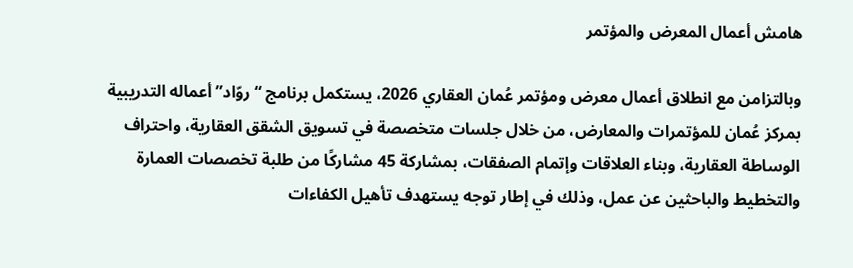هامش أعمال المعرض والمؤتمر

وبالتزامن مع انطلاق أعمال معرض ومؤتمر عُمان العقاري 2026، يستكمل برنامج “روّاد” أعماله التدريبية بمركز عُمان للمؤتمرات والمعارض، من خلال جلسات متخصصة في تسويق الشقق العقارية، واحتراف الوساطة العقارية، وبناء العلاقات وإتمام الصفقات، بمشاركة 45 مشاركًا من طلبة تخصصات العمارة والتخطيط والباحثين عن عمل، وذلك في إطار توجه يستهدف تأهيل الكفاءات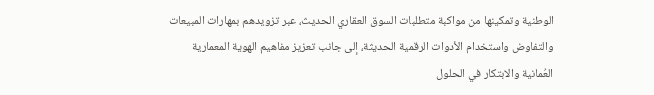الوطنية وتمكينها من مواكبة متطلبات السوق العقاري الحديث، عبر تزويدهم بمهارات المبيعات والتفاوض واستخدام الأدوات الرقمية الحديثة، إلى جانب تعزيز مفاهيم الهوية المعمارية العُمانية والابتكار في الحلول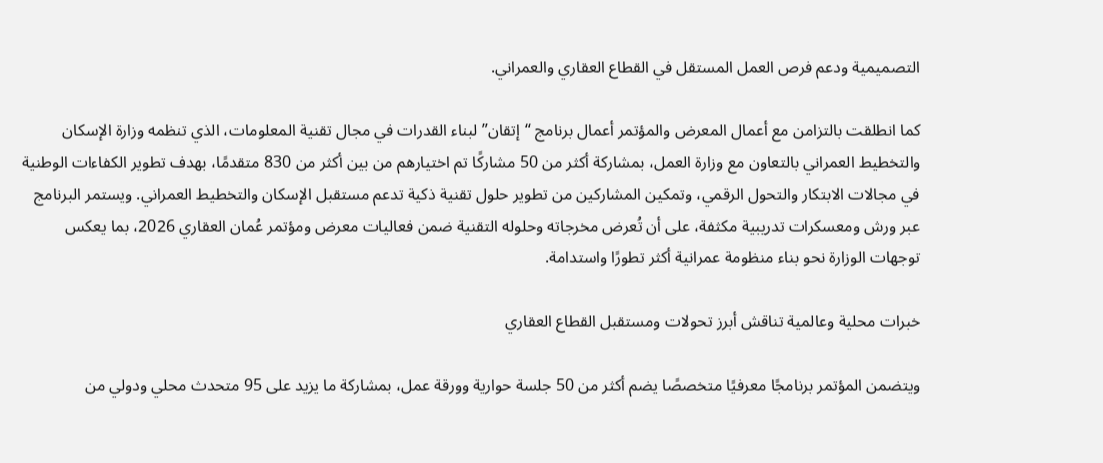التصميمية ودعم فرص العمل المستقل في القطاع العقاري والعمراني.

كما انطلقت بالتزامن مع أعمال المعرض والمؤتمر أعمال برنامج “إتقان” لبناء القدرات في مجال تقنية المعلومات، الذي تنظمه وزارة الإسكان والتخطيط العمراني بالتعاون مع وزارة العمل، بمشاركة أكثر من 50 مشاركًا تم اختيارهم من بين أكثر من 830 متقدمًا، بهدف تطوير الكفاءات الوطنية في مجالات الابتكار والتحول الرقمي، وتمكين المشاركين من تطوير حلول تقنية ذكية تدعم مستقبل الإسكان والتخطيط العمراني. ويستمر البرنامج عبر ورش ومعسكرات تدريبية مكثفة، على أن تُعرض مخرجاته وحلوله التقنية ضمن فعاليات معرض ومؤتمر عُمان العقاري 2026، بما يعكس توجهات الوزارة نحو بناء منظومة عمرانية أكثر تطورًا واستدامة.

خبرات محلية وعالمية تناقش أبرز تحولات ومستقبل القطاع العقاري

ويتضمن المؤتمر برنامجًا معرفيًا متخصصًا يضم أكثر من 50 جلسة حوارية وورقة عمل، بمشاركة ما يزيد على 95 متحدث محلي ودولي من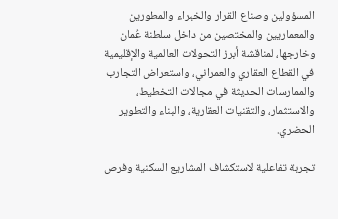المسؤولين وصناع القرار والخبراء والمطورين والمعماريين والمختصين من داخل سلطنة عُمان وخارجها، لمناقشة أبرز التحولات العالمية والإقليمية في القطاع العقاري والعمراني، واستعراض التجارب والممارسات الحديثة في مجالات التخطيط، والاستثمار، والتقنيات العقارية، والبناء والتطوير الحضري.

تجربة تفاعلية لاستكشاف المشاريع السكنية وفرص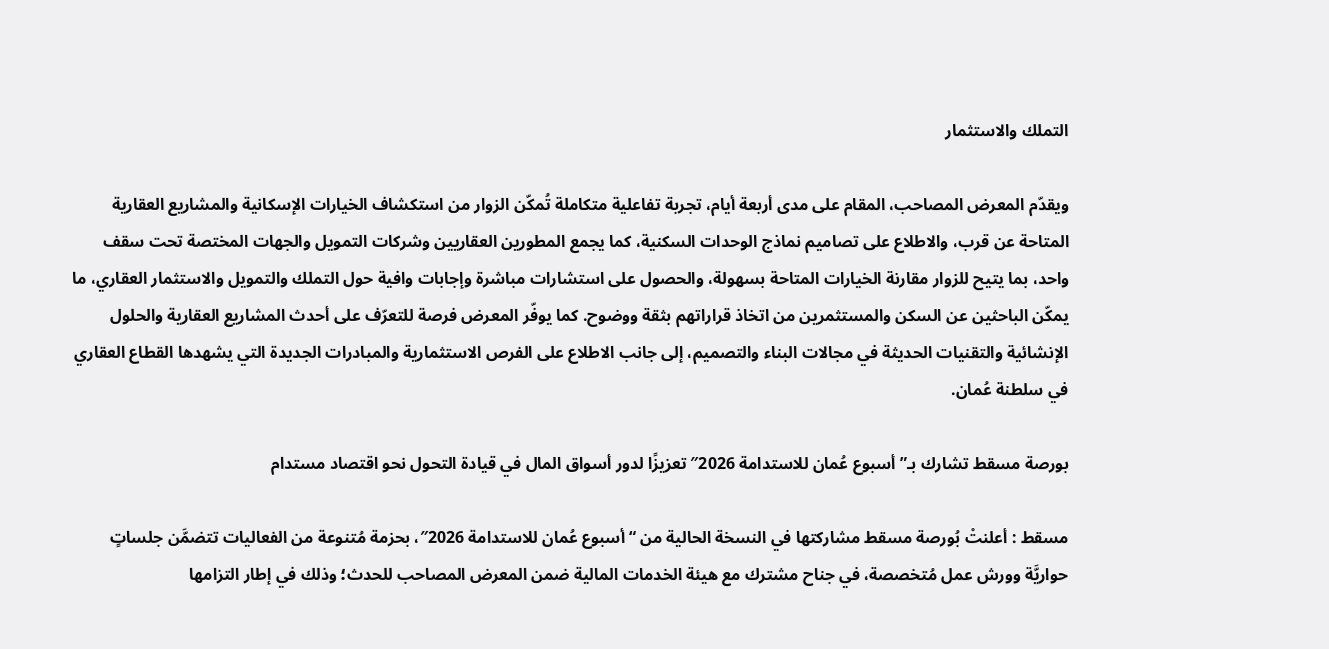التملك والاستثمار

ويقدّم المعرض المصاحب، المقام على مدى أربعة أيام، تجربة تفاعلية متكاملة تُمكّن الزوار من استكشاف الخيارات الإسكانية والمشاريع العقارية المتاحة عن قرب، والاطلاع على تصاميم نماذج الوحدات السكنية، كما يجمع المطورين العقاريين وشركات التمويل والجهات المختصة تحت سقف واحد، بما يتيح للزوار مقارنة الخيارات المتاحة بسهولة، والحصول على استشارات مباشرة وإجابات وافية حول التملك والتمويل والاستثمار العقاري، ما يمكّن الباحثين عن السكن والمستثمرين من اتخاذ قراراتهم بثقة ووضوح. كما يوفّر المعرض فرصة للتعرّف على أحدث المشاريع العقارية والحلول الإنشائية والتقنيات الحديثة في مجالات البناء والتصميم، إلى جانب الاطلاع على الفرص الاستثمارية والمبادرات الجديدة التي يشهدها القطاع العقاري في سلطنة عُمان.

بورصة مسقط تشارك بـ”أسبوع عُمان للاستدامة 2026″ تعزيزًا لدور أسواق المال في قيادة التحول نحو اقتصاد مستدام

مسقط : أعلنتْ بُورصة مسقط مشاركتها في النسخة الحالية من “أسبوع عُمان للاستدامة 2026″، بحزمة مُتنوعة من الفعاليات تتضمَّن جلساتٍ حواريَّة وورش عمل مُتخصصة، في جناح مشترك مع هيئة الخدمات المالية ضمن المعرض المصاحب للحدث؛ وذلك في إطار التزامها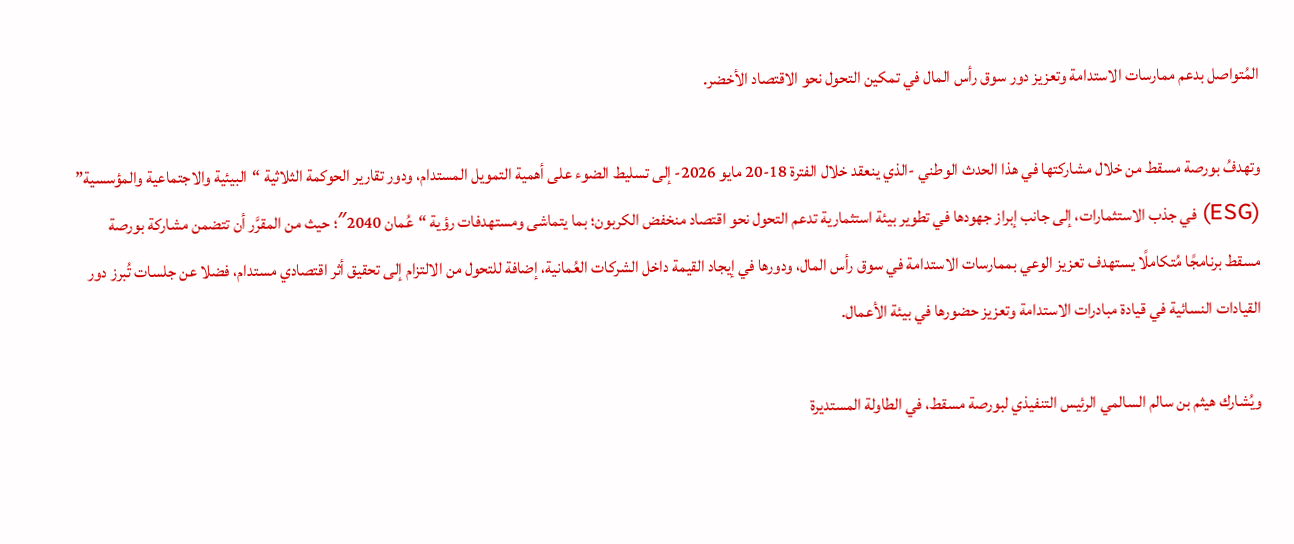المُتواصل بدعم ممارسات الاستدامة وتعزيز دور سوق رأس المال في تمكين التحول نحو الاقتصاد الأخضر.

وتهدفُ بورصة مسقط من خلال مشاركتها في هذا الحدث الوطني -الذي ينعقد خلال الفترة 18-20 مايو 2026- إلى تسليط الضوء على أهمية التمويل المستدام، ودور تقارير الحوكمة الثلاثية “البيئية والاجتماعية والمؤسسية” (ESG) في جذب الاستثمارات، إلى جانب إبراز جهودها في تطوير بيئة استثمارية تدعم التحول نحو اقتصاد منخفض الكربون؛ بما يتماشى ومستهدفات رؤية “عُمان 2040″؛ حيث من المقرَّر أن تتضمن مشاركة بورصة مسقط برنامجًا مُتكاملًا يستهدف تعزيز الوعي بممارسات الاستدامة في سوق رأس المال، ودورها في إيجاد القيمة داخل الشركات العُمانية، إضافة للتحول من الالتزام إلى تحقيق أثر اقتصادي مستدام، فضلا عن جلسات تُبرز دور القيادات النسائية في قيادة مبادرات الاستدامة وتعزيز حضورها في بيئة الأعمال.

ويُشارك هيثم بن سالم السالمي الرئيس التنفيذي لبورصة مسقط، في الطاولة المستديرة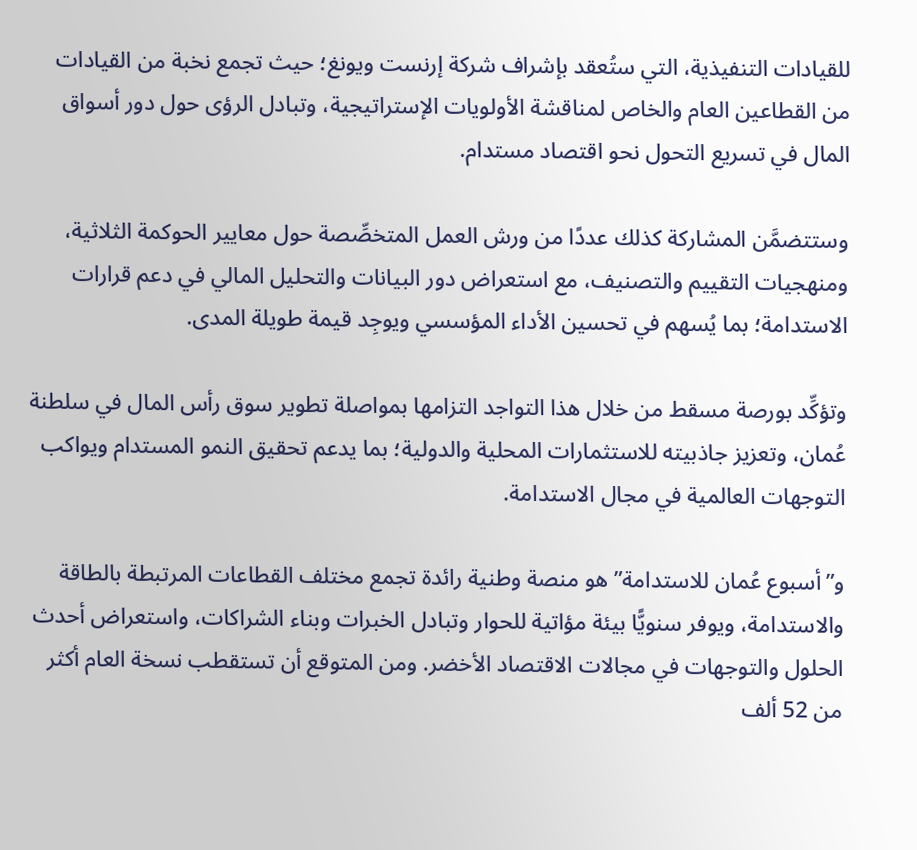للقيادات التنفيذية، التي ستُعقد بإشراف شركة إرنست ويونغ؛ حيث تجمع نخبة من القيادات من القطاعين العام والخاص لمناقشة الأولويات الإستراتيجية، وتبادل الرؤى حول دور أسواق المال في تسريع التحول نحو اقتصاد مستدام.

وستتضمَّن المشاركة كذلك عددًا من ورش العمل المتخصِّصة حول معايير الحوكمة الثلاثية، ومنهجيات التقييم والتصنيف، مع استعراض دور البيانات والتحليل المالي في دعم قرارات الاستدامة؛ بما يُسهم في تحسين الأداء المؤسسي ويوجِد قيمة طويلة المدى.

وتؤكِّد بورصة مسقط من خلال هذا التواجد التزامها بمواصلة تطوير سوق رأس المال في سلطنة عُمان، وتعزيز جاذبيته للاستثمارات المحلية والدولية؛ بما يدعم تحقيق النمو المستدام ويواكب التوجهات العالمية في مجال الاستدامة.

و”أسبوع عُمان للاستدامة” هو منصة وطنية رائدة تجمع مختلف القطاعات المرتبطة بالطاقة والاستدامة، ويوفر سنويًّا بيئة مؤاتية للحوار وتبادل الخبرات وبناء الشراكات، واستعراض أحدث الحلول والتوجهات في مجالات الاقتصاد الأخضر. ومن المتوقع أن تستقطب نسخة العام أكثر من 52 ألف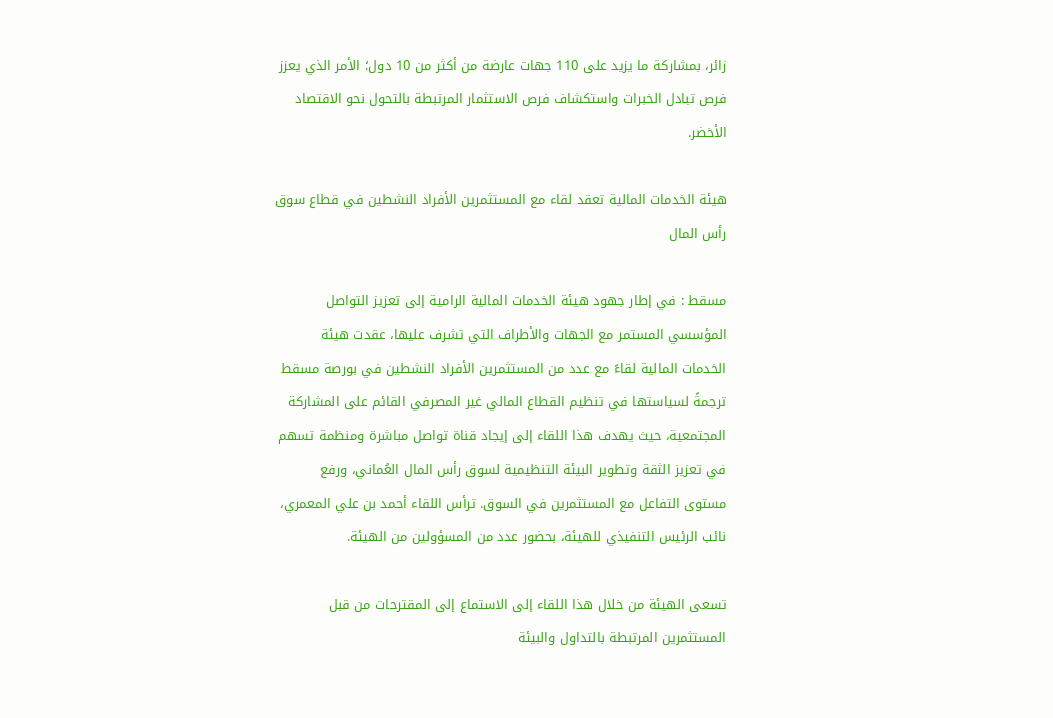زائر، بمشاركة ما يزيد على 110 جهات عارضة من أكثر من 10 دول؛ الأمر الذي يعزز فرص تبادل الخبرات واستكشاف فرص الاستثمار المرتبطة بالتحول نحو الاقتصاد الأخضر.

هيئة الخدمات المالية تعقد لقاء مع المستثمرين الأفراد النشطين في قطاع سوق رأس المال

مسقط : في إطار جهود هيئة الخدمات المالية الرامية إلى تعزيز التواصل المؤسسي المستمر مع الجهات والأطراف التي تشرف عليها، عقدت هيئة الخدمات المالية لقاءً مع عدد من المستثمرين الأفراد النشطين في بورصة مسقط ترجمةً لسياستها في تنظيم القطاع المالي غير المصرفي القائم على المشاركة المجتمعية، حيث يهدف هذا اللقاء إلى إيجاد قناة تواصل مباشرة ومنظمة تسهم في تعزيز الثقة وتطوير البيئة التنظيمية لسوق رأس المال العُماني، ورفع مستوى التفاعل مع المستثمرين في السوق. ترأس اللقاء أحمد بن علي المعمري، نائب الرئيس التنفيذي للهيئة، بحضور عدد من المسؤولين من الهيئة.

تسعى الهيئة من خلال هذا اللقاء إلى الاستماع إلى المقترحات من قبل المستثمرين المرتبطة بالتداول والبيئة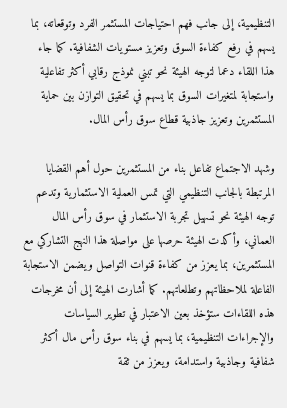التنظيمية، إلى جانب فهم احتياجات المستثمر الفرد وتوقعاته، بما يسهم في رفع كفاءة السوق وتعزيز مستويات الشفافية. كما جاء هذا اللقاء دعما لتوجه الهيئة نحو تبني نموذج رقابي أكثر تفاعلية واستجابة لمتغيرات السوق بما يسهم في تحقيق التوازن بين حماية المستثمرين وتعزيز جاذبية قطاع سوق رأس المال.

وشهد الاجتماع تفاعل بناء من المستثمرين حول أهم القضايا المرتبطة بالجانب التنظيمي التي تمس العملية الاستثمارية وتدعم توجه الهيئة نحو تسهيل تجربة الاستثمار في سوق رأس المال العماني، وأكدت الهيئة حرصها على مواصلة هذا النهج التشاركي مع المستثمرين، بما يعزز من كفاءة قنوات التواصل ويضمن الاستجابة الفاعلة لملاحظاتهم وتطلعاتهم. كما أشارت الهيئة إلى أن مخرجات هذه اللقاءات ستؤخذ بعين الاعتبار في تطوير السياسات والإجراءات التنظيمية، بما يسهم في بناء سوق رأس مال أكثر شفافية وجاذبية واستدامة، ويعزز من ثقة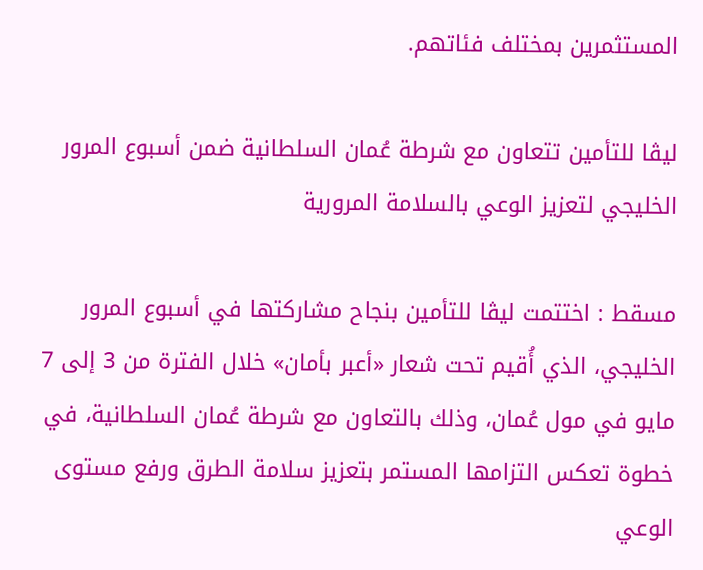المستثمرين بمختلف فئاتهم.

ليڤا للتأمين تتعاون مع شرطة عُمان السلطانية ضمن أسبوع المرور الخليجي لتعزيز الوعي بالسلامة المرورية

مسقط : اختتمت ليڤا للتأمين بنجاح مشاركتها في أسبوع المرور الخليجي، الذي أُقيم تحت شعار «أعبر بأمان» خلال الفترة من 3 إلى 7 مايو في مول عُمان، وذلك بالتعاون مع شرطة عُمان السلطانية، في خطوة تعكس التزامها المستمر بتعزيز سلامة الطرق ورفع مستوى الوعي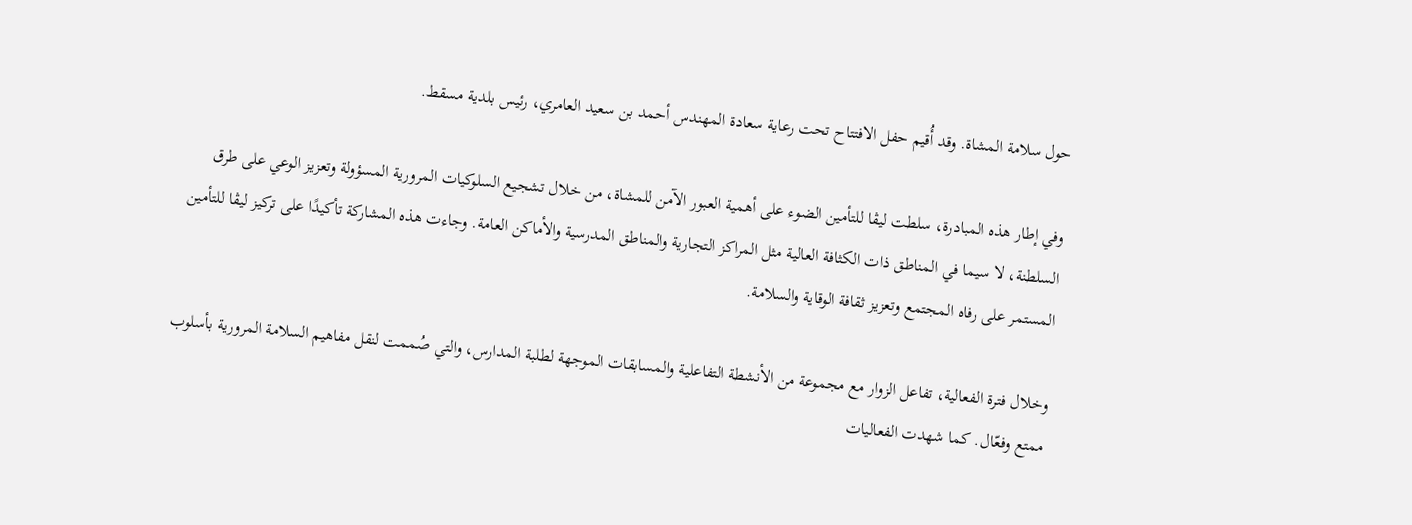حول سلامة المشاة. وقد أُقيم حفل الافتتاح تحت رعاية سعادة المهندس أحمد بن سعيد العامري، رئيس بلدية مسقط.

وفي إطار هذه المبادرة، سلطت ليڤا للتأمين الضوء على أهمية العبور الآمن للمشاة، من خلال تشجيع السلوكيات المرورية المسؤولة وتعزيز الوعي على طرق السلطنة، لا سيما في المناطق ذات الكثافة العالية مثل المراكز التجارية والمناطق المدرسية والأماكن العامة. وجاءت هذه المشاركة تأكيدًا على تركيز ليڤا للتأمين المستمر على رفاه المجتمع وتعزيز ثقافة الوقاية والسلامة.

وخلال فترة الفعالية، تفاعل الزوار مع مجموعة من الأنشطة التفاعلية والمسابقات الموجهة لطلبة المدارس، والتي صُممت لنقل مفاهيم السلامة المرورية بأسلوب ممتع وفعّال. كما شهدت الفعاليات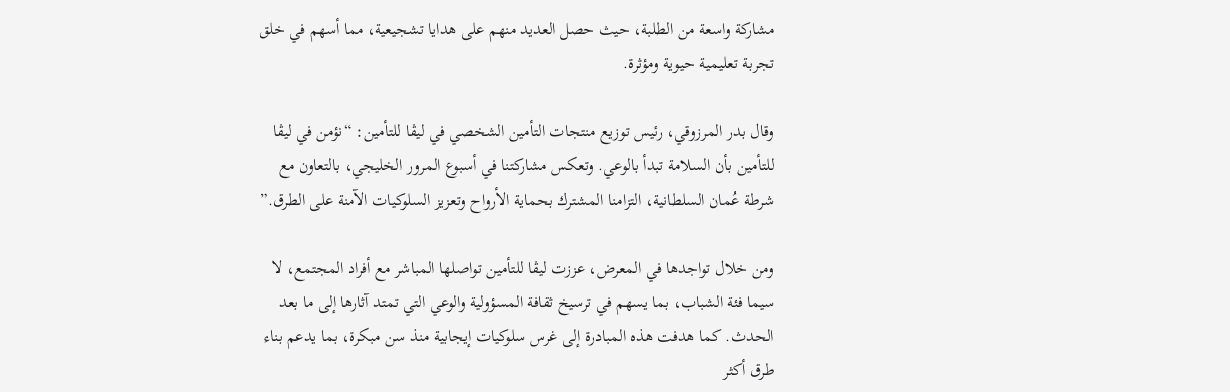مشاركة واسعة من الطلبة، حيث حصل العديد منهم على هدايا تشجيعية، مما أسهم في خلق تجربة تعليمية حيوية ومؤثرة.

وقال بدر المرزوقي، رئيس توزيع منتجات التأمين الشخصي في ليڤا للتأمين: “نؤمن في ليڤا للتأمين بأن السلامة تبدأ بالوعي. وتعكس مشاركتنا في أسبوع المرور الخليجي، بالتعاون مع شرطة عُمان السلطانية، التزامنا المشترك بحماية الأرواح وتعزيز السلوكيات الآمنة على الطرق.”

ومن خلال تواجدها في المعرض، عززت ليڤا للتأمين تواصلها المباشر مع أفراد المجتمع، لا سيما فئة الشباب، بما يسهم في ترسيخ ثقافة المسؤولية والوعي التي تمتد آثارها إلى ما بعد الحدث. كما هدفت هذه المبادرة إلى غرس سلوكيات إيجابية منذ سن مبكرة، بما يدعم بناء طرق أكثر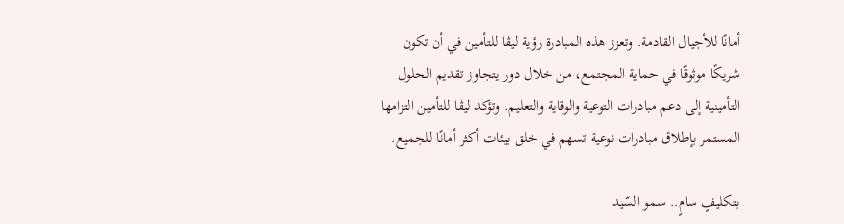أمانًا للأجيال القادمة. وتعزز هذه المبادرة رؤية ليڤا للتأمين في أن تكون شريكًا موثوقًا في حماية المجتمع، من خلال دور يتجاوز تقديم الحلول التأمينية إلى دعم مبادرات التوعية والوقاية والتعليم. وتؤكد ليڤا للتأمين التزامها المستمر بإطلاق مبادرات نوعية تسهم في خلق بيئات أكثر أمانًا للجميع.

بتكليفٍ سامٍ.. سمو السّيد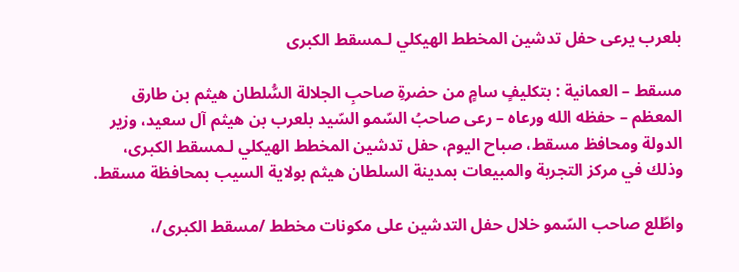بلعرب يرعى حفل تدشين المخطط الهيكلي لـمسقط الكبرى

مسقط – العمانية : بتكليفٍ سامٍ من حضرةِ صاحبِ الجلالة السُّلطان هيثم بن طارق المعظم – حفظه الله ورعاه – رعى صاحبُ السّمو السّيد بلعرب بن هيثم آل سعيد، وزير الدولة ومحافظ مسقط، صباح اليوم، حفل تدشين المخطط الهيكلي لـمسقط الكبرى، وذلك في مركز التجربة والمبيعات بمدينة السلطان هيثم بولاية السيب بمحافظة مسقط.

واطّلع صاحب السّمو خلال حفل التدشين على مكونات مخطط /مسقط الكبرى/،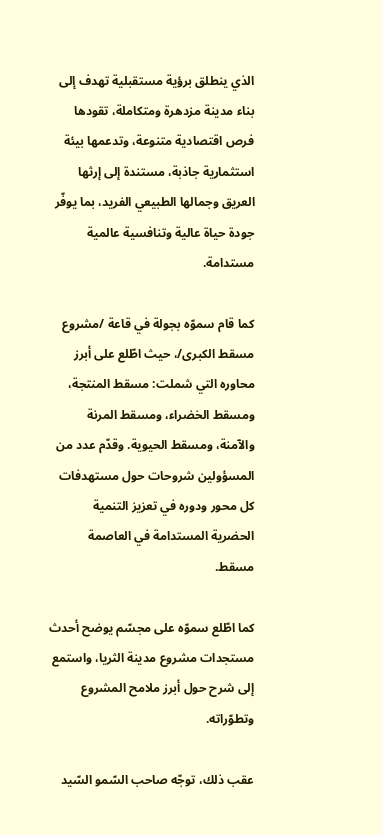الذي ينطلق برؤية مستقبلية تهدف إلى بناء مدينة مزدهرة ومتكاملة، تقودها فرص اقتصادية متنوعة، وتدعمها بيئة استثمارية جاذبة، مستندة إلى إرثها العريق وجمالها الطبيعي الفريد، بما يوفّر جودة حياة عالية وتنافسية عالمية مستدامة.

كما قام سموّه بجولة في قاعة /مشروع مسقط الكبرى/، حيث اطّلع على أبرز محاوره التي شملت: مسقط المنتجة، ومسقط الخضراء، ومسقط المرنة والآمنة، ومسقط الحيوية. وقدّم عدد من المسؤولين شروحات حول مستهدفات كل محور ودوره في تعزيز التنمية الحضرية المستدامة في العاصمة مسقط.

كما اطّلع سموّه على مجسّم يوضح أحدث مستجدات مشروع مدينة الثريا، واستمع إلى شرح حول أبرز ملامح المشروع وتطوّراته.

عقب ذلك، توجّه صاحب السّمو السّيد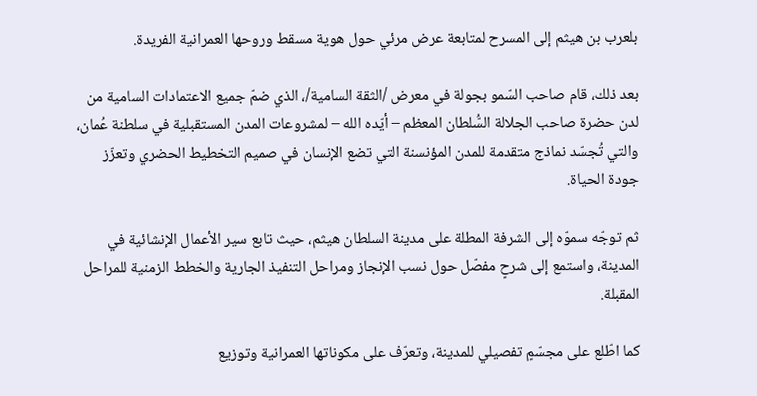بلعرب بن هيثم إلى المسرح لمتابعة عرض مرئي حول هوية مسقط وروحها العمرانية الفريدة.

بعد ذلك، قام صاحب السّمو بجولة في معرض /الثقة السامية/، الذي ضمّ جميع الاعتمادات السامية من لدن حضرة صاحب الجلالة السُّلطان المعظم – أيّده الله – لمشروعات المدن المستقبلية في سلطنة عُمان، والتي تُجسّد نماذج متقدمة للمدن المؤنسنة التي تضع الإنسان في صميم التخطيط الحضري وتعزّز جودة الحياة.

ثم توجّه سموّه إلى الشرفة المطلة على مدينة السلطان هيثم، حيث تابع سير الأعمال الإنشائية في المدينة، واستمع إلى شرحٍ مفصّل حول نسب الإنجاز ومراحل التنفيذ الجارية والخطط الزمنية للمراحل المقبلة.

كما اطّلع على مجسّمٍ تفصيلي للمدينة، وتعرّف على مكوناتها العمرانية وتوزيع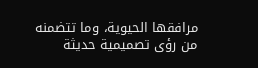مرافقها الحيوية، وما تتضمنه من رؤى تصميمية حديثة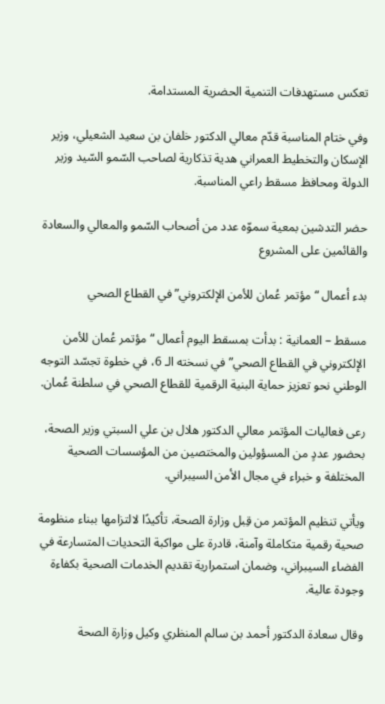تعكس مستهدفات التنمية الحضرية المستدامة.

وفي ختام المناسبة قدّم معالي الدكتور خلفان بن سعيد الشعيلي، وزير الإسكان والتخطيط العمراني هدية تذكارية لصاحب السّمو السّيد وزير الدولة ومحافظ مسقط راعي المناسبة.

حضر التدشين بمعية سموّه عدد من أصحاب السّمو والمعالي والسعادة والقائمين على المشروع

بدء أعمال “مؤتمر عُمان للأمن الإلكتروني” في القطاع الصحي

مسقط – العمانية : بدأت بمسقط اليوم أعمال “مؤتمر عُمان للأمن الإلكتروني في القطاع الصحي” في نسخته الـ 6، في خطوة تجسّد التوجه الوطني نحو تعزيز حماية البنية الرقمية للقطاع الصحي في سلطنة عُمان.

رعى فعاليات المؤتمر معالي الدكتور هلال بن علي السبتي وزير الصحة، بحضور عددٍ من المسؤولين والمختصين من المؤسسات الصحية المختلفة و خبراء في مجال الأمن السيبراني.

ويأتي تنظيم المؤتمر من قِبل وزارة الصحة، تأكيدًا لالتزامها ببناء منظومة صحية رقمية متكاملة وآمنة، قادرة على مواكبة التحديات المتسارعة في الفضاء السيبراني، وضمان استمرارية تقديم الخدمات الصحية بكفاءة وجودة عالية.

وقال سعادة الدكتور أحمد بن سالم المنظري وكيل وزارة الصحة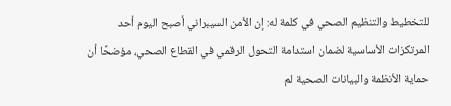للتخطيط والتنظيم الصحي في كلمة له: إن الأمن السيبراني أصبح اليوم أحد المرتكزات الأساسية لضمان استدامة التحول الرقمي في القطاع الصحي، مؤضحًا أن حماية الأنظمة والبيانات الصحية لم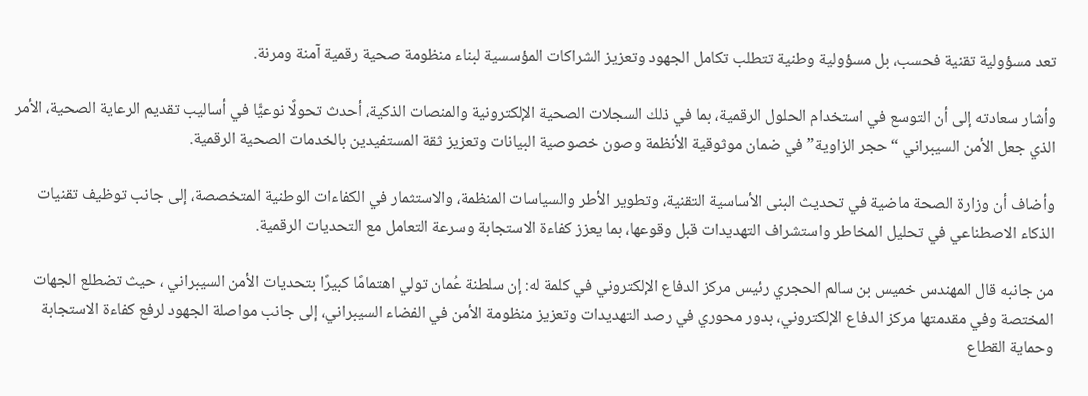تعد مسؤولية تقنية فحسب، بل مسؤولية وطنية تتطلب تكامل الجهود وتعزيز الشراكات المؤسسية لبناء منظومة صحية رقمية آمنة ومرنة.

وأشار سعادته إلى أن التوسع في استخدام الحلول الرقمية، بما في ذلك السجلات الصحية الإلكترونية والمنصات الذكية، أحدث تحولًا نوعيًّا في أساليب تقديم الرعاية الصحية، الأمر الذي جعل الأمن السيبراني “حجر الزاوية” في ضمان موثوقية الأنظمة وصون خصوصية البيانات وتعزيز ثقة المستفيدين بالخدمات الصحية الرقمية.

وأضاف أن وزارة الصحة ماضية في تحديث البنى الأساسية التقنية، وتطوير الأطر والسياسات المنظمة، والاستثمار في الكفاءات الوطنية المتخصصة، إلى جانب توظيف تقنيات الذكاء الاصطناعي في تحليل المخاطر واستشراف التهديدات قبل وقوعها، بما يعزز كفاءة الاستجابة وسرعة التعامل مع التحديات الرقمية.

من جانبه قال المهندس خميس بن سالم الحجري رئيس مركز الدفاع الإلكتروني في كلمة له: إن سلطنة عُمان تولي اهتمامًا كبيرًا بتحديات الأمن السيبراني ، حيث تضطلع الجهات المختصة وفي مقدمتها مركز الدفاع الإلكتروني، بدور محوري في رصد التهديدات وتعزيز منظومة الأمن في الفضاء السيبراني، إلى جانب مواصلة الجهود لرفع كفاءة الاستجابة وحماية القطاع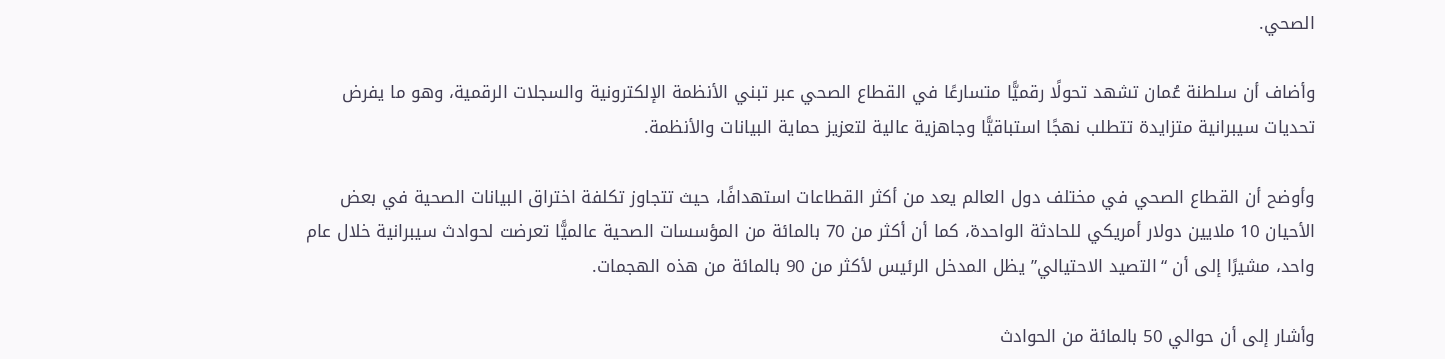الصحي.

وأضاف أن سلطنة عُمان تشهد تحولًا رقميًّا متسارعًا في القطاع الصحي عبر تبني الأنظمة الإلكترونية والسجلات الرقمية، وهو ما يفرض تحديات سيبرانية متزايدة تتطلب نهجًا استباقيًّا وجاهزية عالية لتعزيز حماية البيانات والأنظمة.

وأوضح أن القطاع الصحي في مختلف دول العالم يعد من أكثر القطاعات استهدافًا، حيث تتجاوز تكلفة اختراق البيانات الصحية في بعض الأحيان 10 ملايين دولار أمريكي للحادثة الواحدة، كما أن أكثر من 70 بالمائة من المؤسسات الصحية عالميًّا تعرضت لحوادث سيبرانية خلال عام واحد، مشيرًا إلى أن “التصيد الاحتيالي” يظل المدخل الرئيس لأكثر من 90 بالمائة من هذه الهجمات.

وأشار إلى أن حوالي 50 بالمائة من الحوادث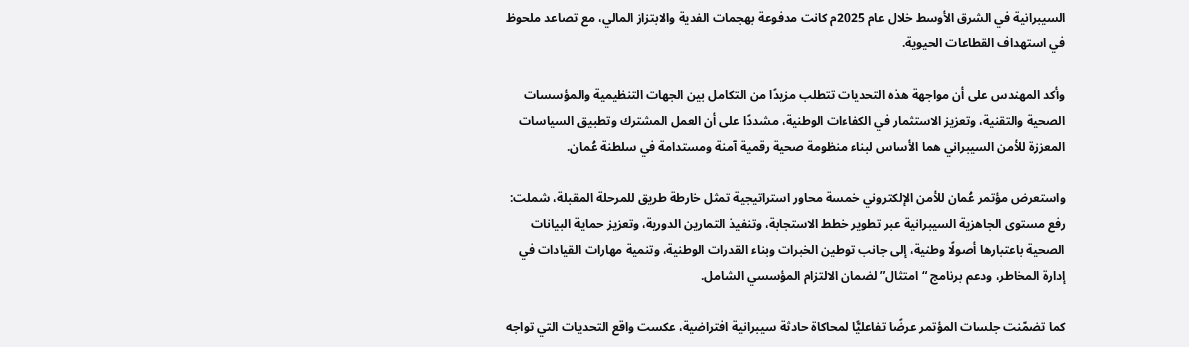السيبرانية في الشرق الأوسط خلال عام 2025م كانت مدفوعة بهجمات الفدية والابتزاز المالي، مع تصاعد ملحوظ في استهداف القطاعات الحيوية.

وأكد المهندس على أن مواجهة هذه التحديات تتطلب مزيدًا من التكامل بين الجهات التنظيمية والمؤسسات الصحية والتقنية، وتعزيز الاستثمار في الكفاءات الوطنية، مشددًا على أن العمل المشترك وتطبيق السياسات المعززة للأمن السيبراني هما الأساس لبناء منظومة صحية رقمية آمنة ومستدامة في سلطنة عُمان.

واستعرض مؤتمر عُمان للأمن الإلكتروني خمسة محاور استراتيجية تمثل خارطة طريق للمرحلة المقبلة، شملت: رفع مستوى الجاهزية السيبرانية عبر تطوير خطط الاستجابة، وتنفيذ التمارين الدورية، وتعزيز حماية البيانات الصحية باعتبارها أصولًا وطنية، إلى جانب توطين الخبرات وبناء القدرات الوطنية، وتنمية مهارات القيادات في إدارة المخاطر، ودعم برنامج “امتثال” لضمان الالتزام المؤسسي الشامل.

كما تضمّنت جلسات المؤتمر عرضًا تفاعليًّا لمحاكاة حادثة سيبرانية افتراضية، عكست واقع التحديات التي تواجه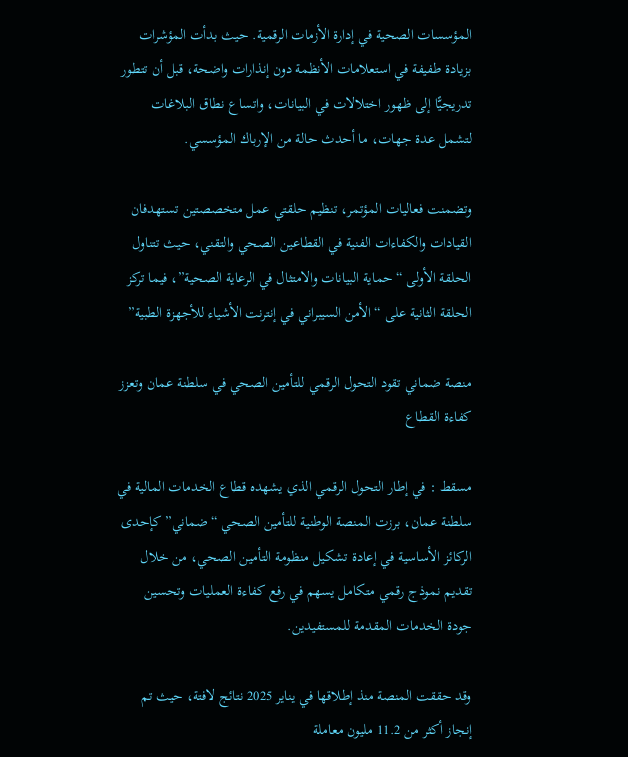المؤسسات الصحية في إدارة الأزمات الرقمية. حيث بدأت المؤشرات بزيادة طفيفة في استعلامات الأنظمة دون إنذارات واضحة، قبل أن تتطور تدريجيًّا إلى ظهور اختلالات في البيانات، واتساع نطاق البلاغات لتشمل عدة جهات، ما أحدث حالة من الإرباك المؤسسي.

وتضمنت فعاليات المؤتمر، تنظيم حلقتي عمل متخصصتين تستهدفان القيادات والكفاءات الفنية في القطاعين الصحي والتقني، حيث تتناول الحلقة الأولى “حماية البيانات والامتثال في الرعاية الصحية”، فيما تركز الحلقة الثانية على “الأمن السيبراني في إنترنت الأشياء للأجهزة الطبية”

منصة ضماني تقود التحول الرقمي للتأمين الصحي في سلطنة عمان وتعزز كفاءة القطاع

مسقط : في إطار التحول الرقمي الذي يشهده قطاع الخدمات المالية في سلطنة عمان، برزت المنصة الوطنية للتأمين الصحي “ضماني” كإحدى الركائز الأساسية في إعادة تشكيل منظومة التأمين الصحي، من خلال تقديم نموذج رقمي متكامل يسهم في رفع كفاءة العمليات وتحسين جودة الخدمات المقدمة للمستفيدين.

وقد حققت المنصة منذ إطلاقها في يناير 2025 نتائج لافتة، حيث تم إنجاز أكثر من 11.2 مليون معاملة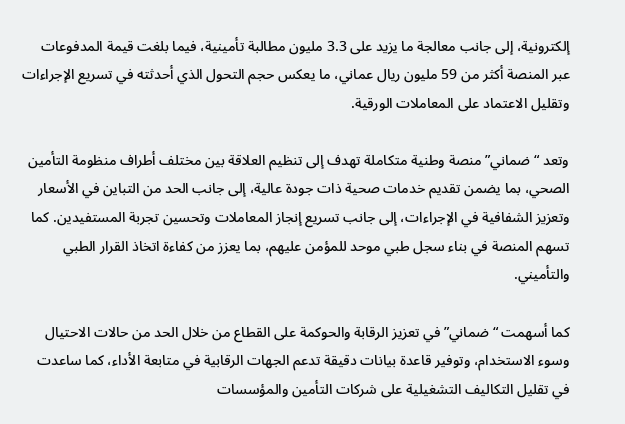إلكترونية، إلى جانب معالجة ما يزيد على 3.3 مليون مطالبة تأمينية، فيما بلغت قيمة المدفوعات عبر المنصة أكثر من 59 مليون ريال عماني، ما يعكس حجم التحول الذي أحدثته في تسريع الإجراءات وتقليل الاعتماد على المعاملات الورقية.

وتعد “ضماني” منصة وطنية متكاملة تهدف إلى تنظيم العلاقة بين مختلف أطراف منظومة التأمين الصحي، بما يضمن تقديم خدمات صحية ذات جودة عالية، إلى جانب الحد من التباين في الأسعار وتعزيز الشفافية في الإجراءات، إلى جانب تسريع إنجاز المعاملات وتحسين تجربة المستفيدين. كما تسهم المنصة في بناء سجل طبي موحد للمؤمن عليهم، بما يعزز من كفاءة اتخاذ القرار الطبي والتأميني.

كما أسهمت “ضماني” في تعزيز الرقابة والحوكمة على القطاع من خلال الحد من حالات الاحتيال وسوء الاستخدام، وتوفير قاعدة بيانات دقيقة تدعم الجهات الرقابية في متابعة الأداء، كما ساعدت في تقليل التكاليف التشغيلية على شركات التأمين والمؤسسات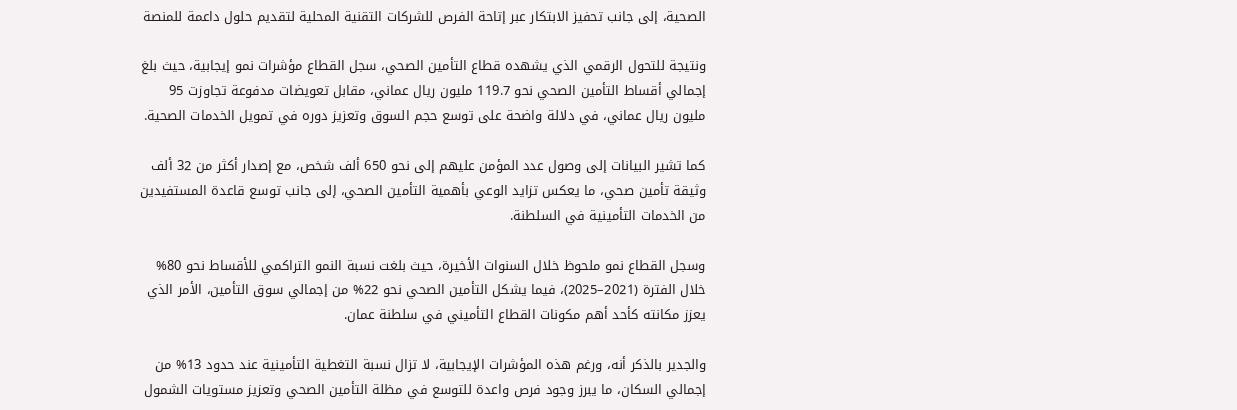الصحية، إلى جانب تحفيز الابتكار عبر إتاحة الفرص للشركات التقنية المحلية لتقديم حلول داعمة للمنصة

ونتيجة للتحول الرقمي الذي يشهده قطاع التأمين الصحي، سجل القطاع مؤشرات نمو إيجابية، حيث بلغ إجمالي أقساط التأمين الصحي نحو 119.7 مليون ريال عماني، مقابل تعويضات مدفوعة تجاوزت 95 مليون ريال عماني، في دلالة واضحة على توسع حجم السوق وتعزيز دوره في تمويل الخدمات الصحية.

كما تشير البيانات إلى وصول عدد المؤمن عليهم إلى نحو 650 ألف شخص، مع إصدار أكثر من 32 ألف وثيقة تأمين صحي، ما يعكس تزايد الوعي بأهمية التأمين الصحي، إلى جانب توسع قاعدة المستفيدين من الخدمات التأمينية في السلطنة.

وسجل القطاع نمو ملحوظ خلال السنوات الأخيرة، حيث بلغت نسبة النمو التراكمي للأقساط نحو 80% خلال الفترة (2021–2025)، فيما يشكل التأمين الصحي نحو 22% من إجمالي سوق التأمين، الأمر الذي يعزز مكانته كأحد أهم مكونات القطاع التأميني في سلطنة عمان.

والجدير بالذكر أنه، ورغم هذه المؤشرات الإيجابية، لا تزال نسبة التغطية التأمينية عند حدود 13% من إجمالي السكان، ما يبرز وجود فرص واعدة للتوسع في مظلة التأمين الصحي وتعزيز مستويات الشمول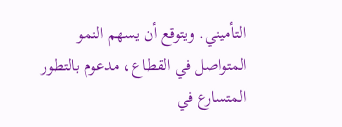التأميني. ويتوقع أن يسهم النمو المتواصل في القطاع، مدعوم بالتطور المتسارع في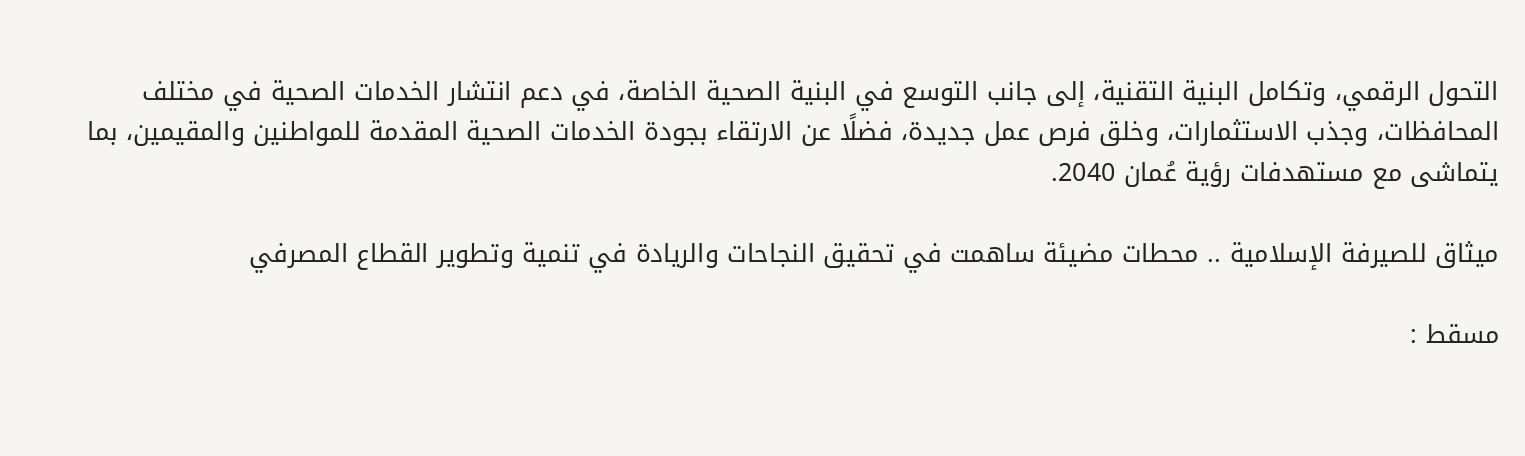التحول الرقمي، وتكامل البنية التقنية، إلى جانب التوسع في البنية الصحية الخاصة، في دعم انتشار الخدمات الصحية في مختلف المحافظات، وجذب الاستثمارات، وخلق فرص عمل جديدة، فضلًا عن الارتقاء بجودة الخدمات الصحية المقدمة للمواطنين والمقيمين، بما يتماشى مع مستهدفات رؤية عُمان 2040.

ميثاق للصيرفة الإسلامية .. محطات مضيئة ساهمت في تحقيق النجاحات والريادة في تنمية وتطوير القطاع المصرفي

مسقط :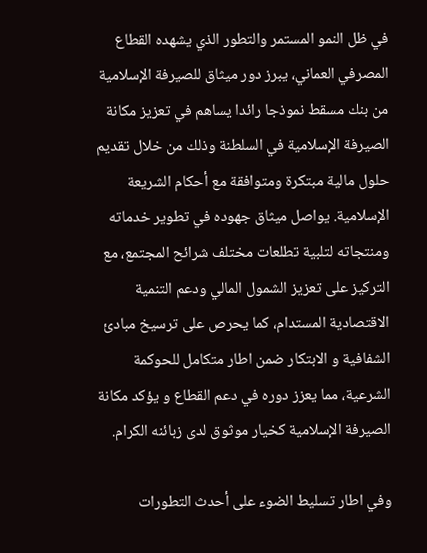في ظل النمو المستمر والتطور الذي يشهده القطاع المصرفي العماني، يبرز دور ميثاق للصيرفة الإسلامية من بنك مسقط نموذجا رائدا يساهم في تعزيز مكانة الصيرفة الإسلامية في السلطنة وذلك من خلال تقديم حلول مالية مبتكرة ومتوافقة مع أحكام الشريعة الإسلامية. يواصل ميثاق جهوده في تطوير خدماته ومنتجاته لتلبية تطلعات مختلف شرائح المجتمع، مع التركيز على تعزيز الشمول المالي ودعم التنمية الاقتصادية المستدام، كما يحرص على ترسيخ مبادئ الشفافية و الابتكار ضمن اطار متكامل للحوكمة الشرعية، مما يعزز دوره في دعم القطاع و يؤكد مكانة الصيرفة الإسلامية كخيار موثوق لدى زبائنه الكرام.

وفي اطار تسليط الضوء على أحدث التطورات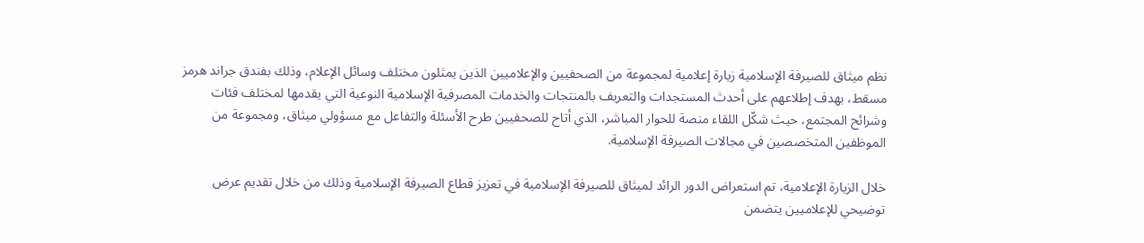نظم ميثاق للصيرفة الإسلامية زيارة إعلامية لمجموعة من الصحفيين والإعلاميين الذين يمثلون مختلف وسائل الإعلام، وذلك بفندق جراند هرمز مسقط، بهدف إطلاعهم على أحدث المستجدات والتعريف بالمنتجات والخدمات المصرفية الإسلامية النوعية التي يقدمها لمختلف فئات وشرائح المجتمع، حيث شكّل اللقاء منصة للحوار المباشر، الذي أتاح للصحفيين طرح الأسئلة والتفاعل مع مسؤولي ميثاق، ومجموعة من الموظفين المتخصصين في مجالات الصيرفة الإسلامية.

خلال الزيارة الإعلامية، تم استعراض الدور الرائد لميثاق للصيرفة الإسلامية في تعزيز قطاع الصيرفة الإسلامية وذلك من خلال تقديم عرض توضيحي للإعلاميين يتضمن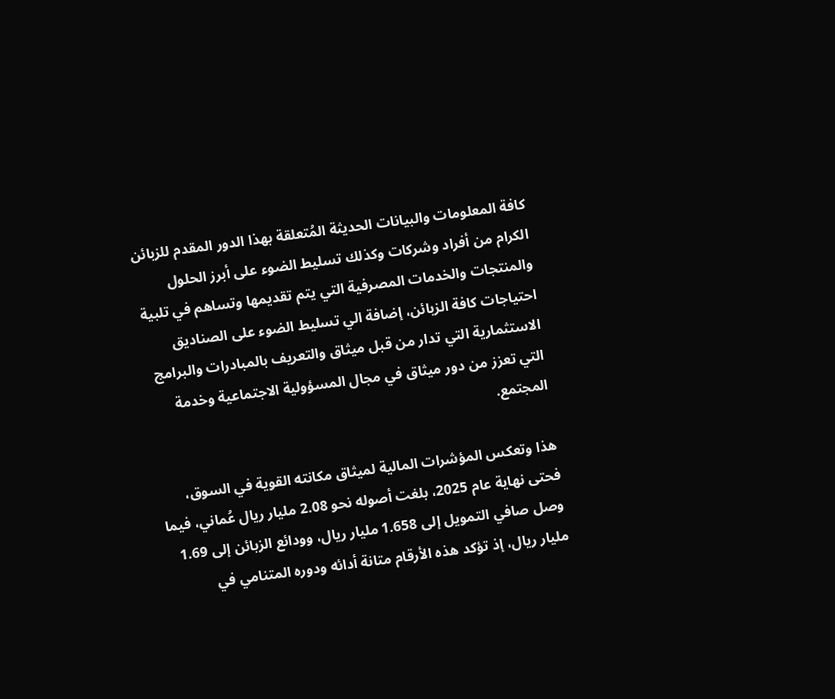كافة المعلومات والبيانات الحديثة المُتعلقة بهذا الدور المقدم للزبائن الكرام من أفراد وشركات وكذلك تسليط الضوء على أبرز الحلول والمنتجات والخدمات المصرفية التي يتم تقديمها وتساهم في تلبية احتياجات كافة الزبائن، إضافة الي تسليط الضوء على الصناديق الاستثمارية التي تدار من قبل ميثاق والتعريف بالمبادرات والبرامج التي تعزز من دور ميثاق في مجال المسؤولية الاجتماعية وخدمة المجتمع.

هذا وتعكس المؤشرات المالية لميثاق مكانته القوية في السوق، فحتى نهاية عام 2025، بلغت أصوله نحو 2.08 مليار ريال عُماني، فيما وصل صافي التمويل إلى 1.658 مليار ريال، وودائع الزبائن إلى 1.69 مليار ريال، إذ تؤكد هذه الأرقام متانة أدائه ودوره المتنامي في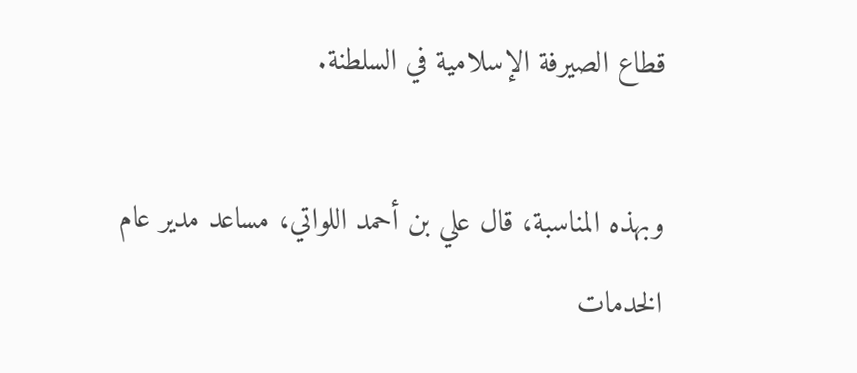قطاع الصيرفة الإسلامية في السلطنة.

وبهذه المناسبة، قال علي بن أحمد اللواتي، مساعد مدير عام الخدمات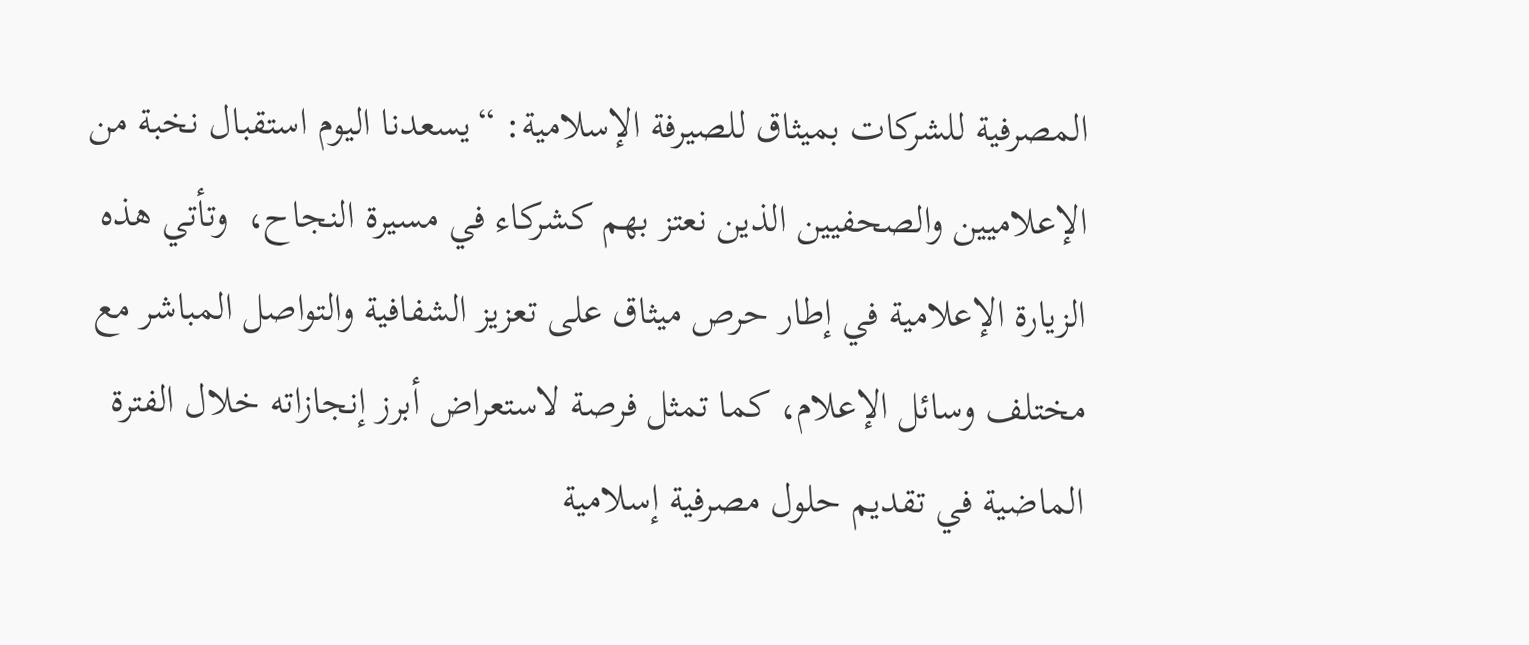المصرفية للشركات بميثاق للصيرفة الإسلامية: “يسعدنا اليوم استقبال نخبة من الإعلاميين والصحفيين الذين نعتز بهم كشركاء في مسيرة النجاح،  وتأتي هذه الزيارة الإعلامية في إطار حرص ميثاق على تعزيز الشفافية والتواصل المباشر مع مختلف وسائل الإعلام، كما تمثل فرصة لاستعراض أبرز إنجازاته خلال الفترة الماضية في تقديم حلول مصرفية إسلامية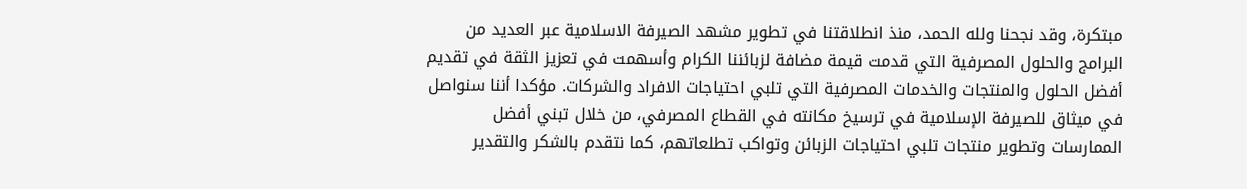مبتكرة، وقد نجحنا ولله الحمد، منذ انطلاقتنا في تطوير مشهد الصيرفة الاسلامية عبر العديد من البرامج والحلول المصرفية التي قدمت قيمة مضافة لزبائننا الكرام وأسهمت في تعزيز الثقة في تقديم أفضل الحلول والمنتجات والخدمات المصرفية التي تلبي احتياجات الافراد والشركات. مؤكدا أننا سنواصل في ميثاق للصيرفة الإسلامية في ترسيخ مكانته في القطاع المصرفي، من خلال تبني أفضل الممارسات وتطوير منتجات تلبي احتياجات الزبائن وتواكب تطلعاتهم، كما نتقدم بالشكر والتقدير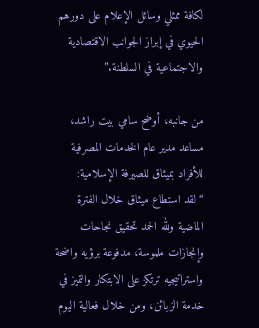لكافة ممثلي وسائل الإعلام على دورهم الحيوي في إبراز الجوانب الاقتصادية والاجتماعية في السلطنة.”

من جانبه، أوضح سامي بيت راشد، مساعد مدير عام الخدمات المصرفية للأفراد بميثاق للصيرفة الإسلامية: “لقد استطاع ميثاق خلال الفترة الماضية ولله الحمد تحقيق نجاحات وإنجازات ملموسة، مدفوعة برؤيه واضحة واستراتيجيه ترتكز على الابتكار والتميز في خدمة الزبائن، ومن خلال فعالية اليوم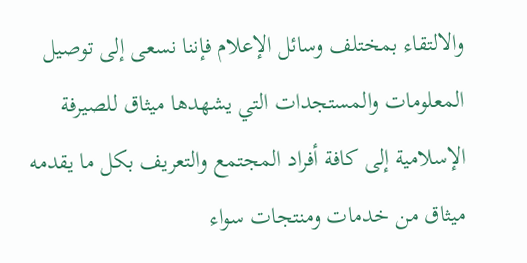والالتقاء بمختلف وسائل الإعلام فإننا نسعى إلى توصيل المعلومات والمستجدات التي يشهدها ميثاق للصيرفة الإسلامية إلى كافة أفراد المجتمع والتعريف بكل ما يقدمه ميثاق من خدمات ومنتجات سواء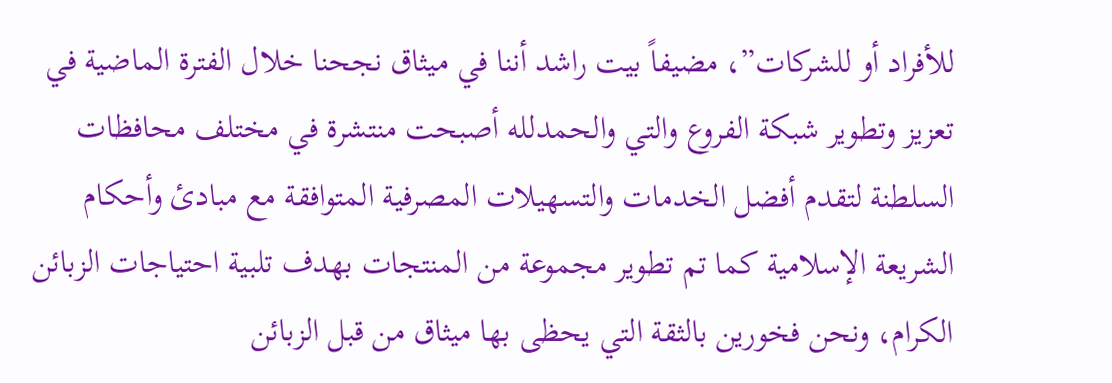للأفراد أو للشركات”، مضيفاً بيت راشد أننا في ميثاق نجحنا خلال الفترة الماضية في تعزيز وتطوير شبكة الفروع والتي والحمدلله أصبحت منتشرة في مختلف محافظات السلطنة لتقدم أفضل الخدمات والتسهيلات المصرفية المتوافقة مع مبادئ وأحكام الشريعة الإسلامية كما تم تطوير مجموعة من المنتجات بهدف تلبية احتياجات الزبائن الكرام، ونحن فخورين بالثقة التي يحظى بها ميثاق من قبل الزبائن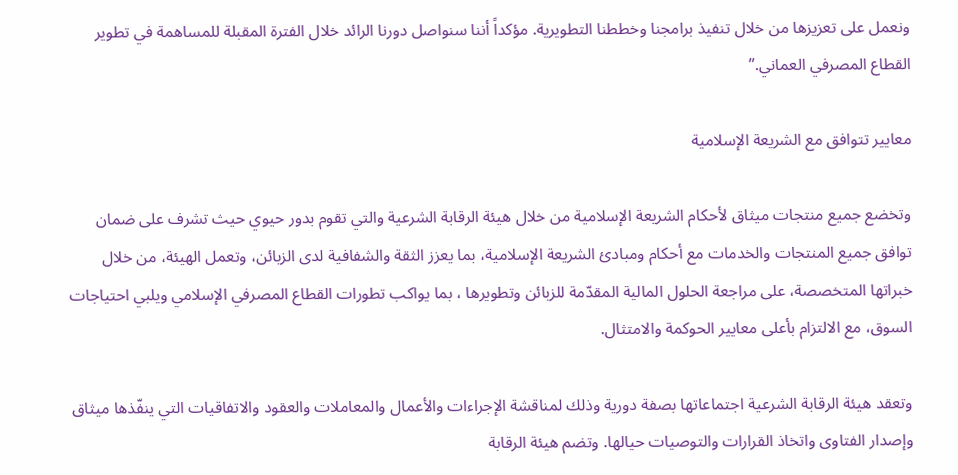ونعمل على تعزيزها من خلال تنفيذ برامجنا وخططنا التطويرية. مؤكداً أننا سنواصل دورنا الرائد خلال الفترة المقبلة للمساهمة في تطوير القطاع المصرفي العماني.”

معايير تتوافق مع الشريعة الإسلامية

وتخضع جميع منتجات ميثاق لأحكام الشريعة الإسلامية من خلال هيئة الرقابة الشرعية والتي تقوم بدور حيوي حيث تشرف على ضمان توافق جميع المنتجات والخدمات مع أحكام ومبادئ الشريعة الإسلامية، بما يعزز الثقة والشفافية لدى الزبائن، وتعمل الهيئة، من خلال خبراتها المتخصصة، على مراجعة الحلول المالية المقدّمة للزبائن وتطويرها ، بما يواكب تطورات القطاع المصرفي الإسلامي ويلبي احتياجات السوق، مع الالتزام بأعلى معايير الحوكمة والامتثال.

وتعقد هيئة الرقابة الشرعية اجتماعاتها بصفة دورية وذلك لمناقشة الإجراءات والأعمال والمعاملات والعقود والاتفاقيات التي ينفّذها ميثاق وإصدار الفتاوى واتخاذ القرارات والتوصيات حيالها. وتضم هيئة الرقابة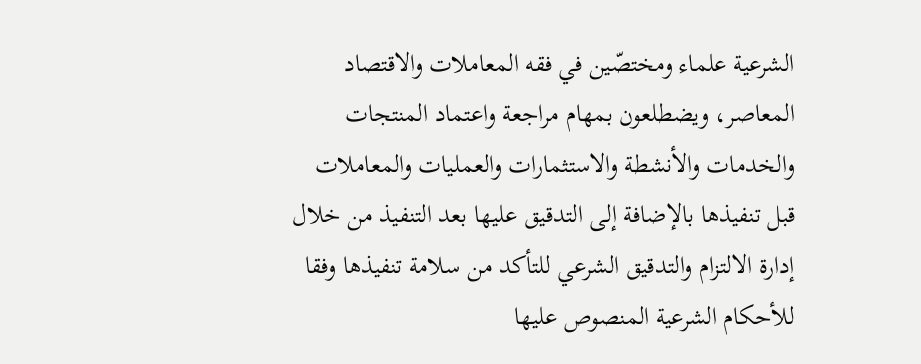الشرعية علماء ومختصّين في فقه المعاملات والاقتصاد المعاصر، ويضطلعون بمهام مراجعة واعتماد المنتجات والخدمات والأنشطة والاستثمارات والعمليات والمعاملات قبل تنفيذها بالإضافة إلى التدقيق عليها بعد التنفيذ من خلال إدارة الالتزام والتدقيق الشرعي للتأكد من سلامة تنفيذها وفقا للأحكام الشرعية المنصوص عليها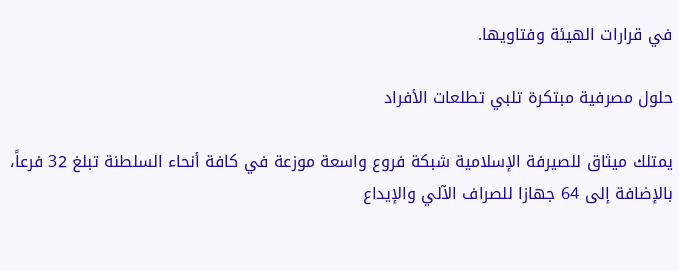في قرارات الهيئة وفتاويها.

حلول مصرفية مبتكرة تلبي تطلعات الأفراد

يمتلك ميثاق للصيرفة الإسلامية شبكة فروع واسعة موزعة في كافة أنحاء السلطنة تبلغ 32 فرعاً، بالإضافة إلى 64 جهازا للصراف الآلي والإيداع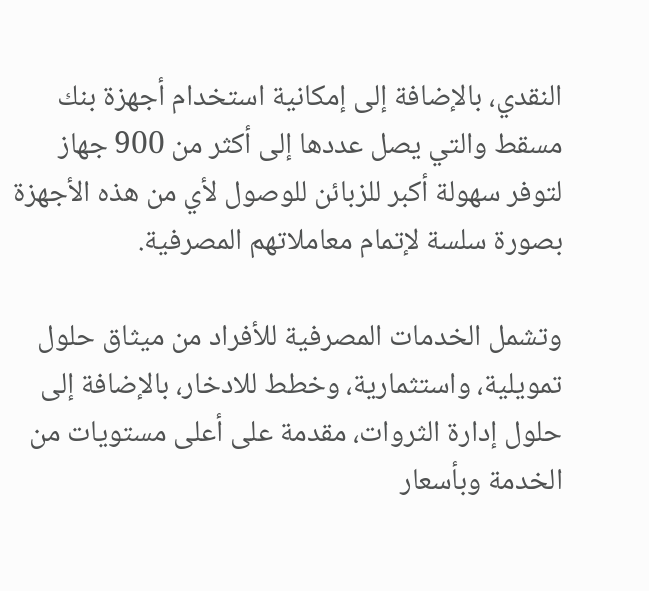النقدي، بالإضافة إلى إمكانية استخدام أجهزة بنك مسقط والتي يصل عددها إلى أكثر من 900 جهاز لتوفر سهولة أكبر للزبائن للوصول لأي من هذه الأجهزة بصورة سلسة لإتمام معاملاتهم المصرفية.

وتشمل الخدمات المصرفية للأفراد من ميثاق حلول تمويلية، واستثمارية، وخطط للادخار، بالإضافة إلى حلول إدارة الثروات، مقدمة على أعلى مستويات من الخدمة وبأسعار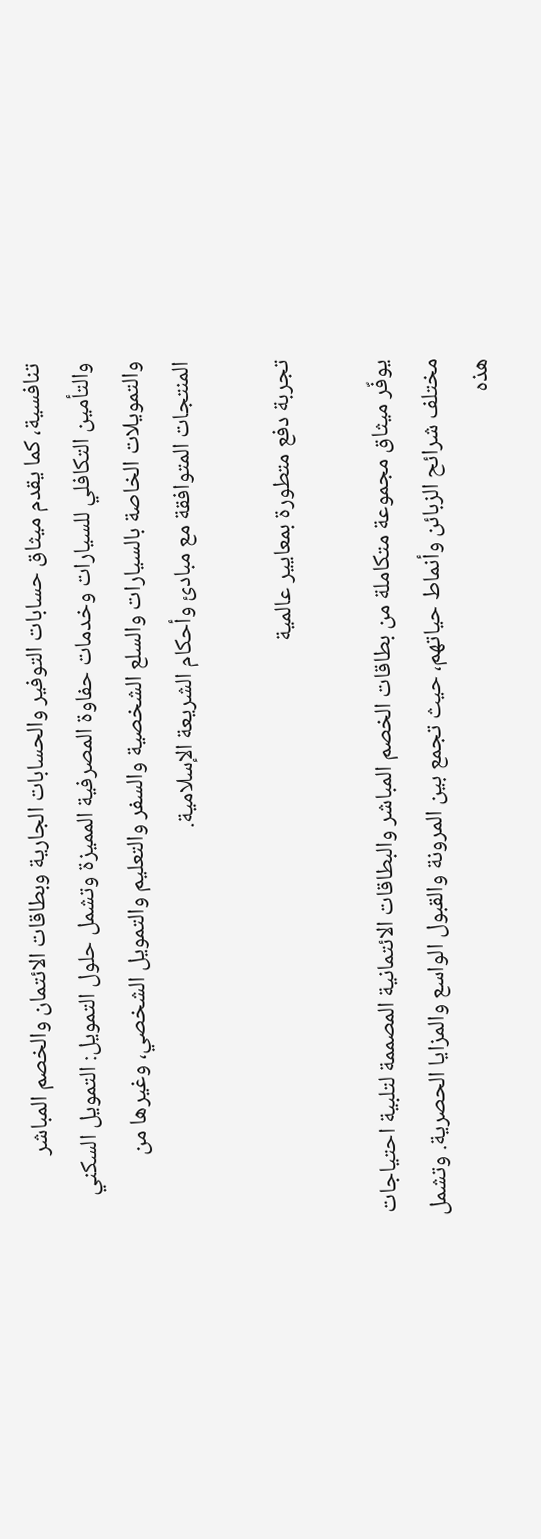تنافسية، كما يقدم ميثاق حسابات التوفير والحسابات الجارية وبطاقات الائتمان والخصم المباشر والتأمين التكافلي للسيارات وخدمات حفاوة المصرفية المميزة وتشمل حلول التمويل: التمويل السكني والتمويلات الخاصة بالسيارات والسلع الشخصية والسفر والتعليم والتمويل الشخصي، وغيرها من المنتجات المتوافقة مع مبادئ وأحكام الشريعة الإسلامية.

تجربة دفع متطورة بمعايير عالمية

يوفّر ميثاق مجموعة متكاملة من بطاقات الخصم المباشر والبطاقات الائتمانية المصممة لتلبية احتياجات مختلف شرائح الزبائن وأنماط حياتهم، حيث تجمع بين المرونة والقبول الواسع والمزايا الحصرية. وتشمل هذه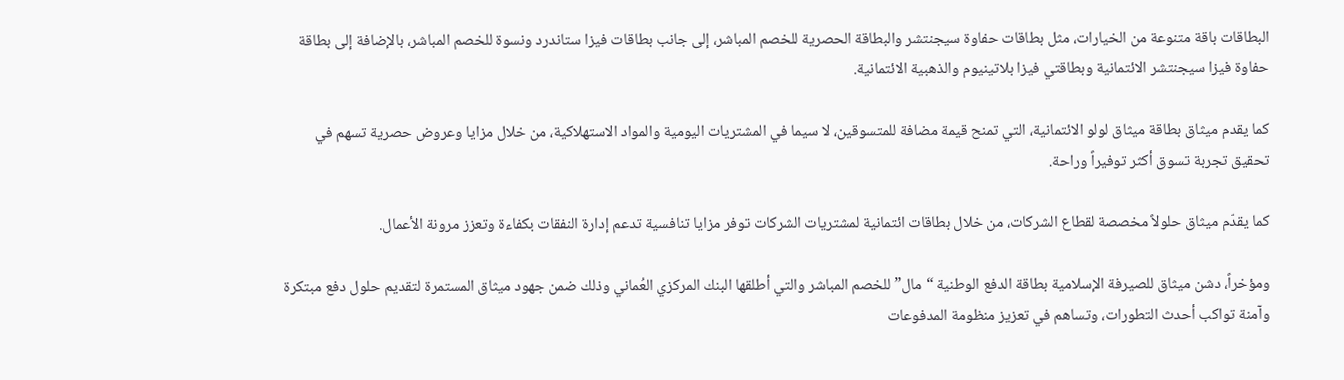البطاقات باقة متنوعة من الخيارات، مثل بطاقات حفاوة سيجنتشر والبطاقة الحصرية للخصم المباشر، إلى جانب بطاقات فيزا ستاندرد ونسوة للخصم المباشر، بالإضافة إلى بطاقة حفاوة فيزا سيجنتشر الائتمانية وبطاقتي فيزا بلاتينيوم والذهبية الائتمانية.

كما يقدم ميثاق بطاقة ميثاق لولو الائتمانية، التي تمنح قيمة مضافة للمتسوقين، لا سيما في المشتريات اليومية والمواد الاستهلاكية، من خلال مزايا وعروض حصرية تسهم في تحقيق تجربة تسوق أكثر توفيراً وراحة.

كما يقدّم ميثاق حلولاً مخصصة لقطاع الشركات، من خلال بطاقات ائتمانية لمشتريات الشركات توفر مزايا تنافسية تدعم إدارة النفقات بكفاءة وتعزز مرونة الأعمال.

ومؤخراً، دشن ميثاق للصيرفة الإسلامية بطاقة الدفع الوطنية “مال” للخصم المباشر والتي أطلقها البنك المركزي العُماني وذلك ضمن جهود ميثاق المستمرة لتقديم حلول دفع مبتكرة وآمنة تواكب أحدث التطورات، وتساهم في تعزيز منظومة المدفوعات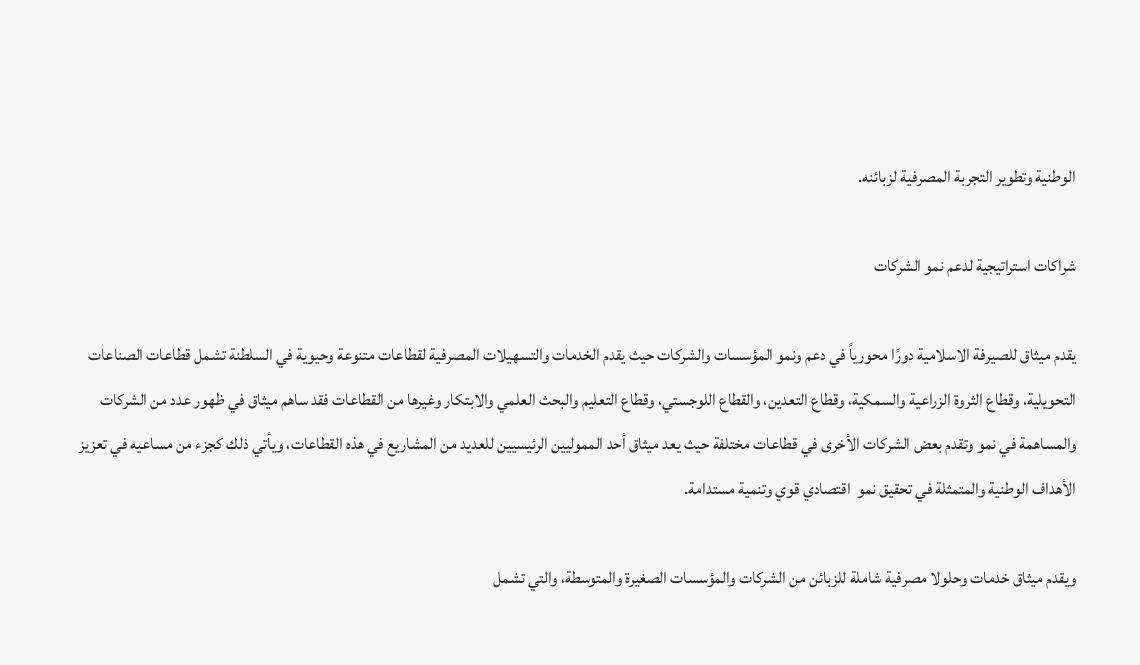الوطنية وتطوير التجربة المصرفية لزبائنه.

شراكات استراتيجية لدعم نمو الشركات

يقدم ميثاق للصيرفة الاسلامية دورًا محورياً في دعم ونمو المؤسسات والشركات حيث يقدم الخدمات والتسهيلات المصرفية لقطاعات متنوعة وحيوية في السلطنة تشمل قطاعات الصناعات التحويلية، وقطاع الثروة الزراعية والسمكية، وقطاع التعدين، والقطاع اللوجستي، وقطاع التعليم والبحث العلمي والابتكار وغيرها من القطاعات فقد ساهم ميثاق في ظهور عدد من الشركات والمساهمة في نمو وتقدم بعض الشركات الأخرى في قطاعات مختلفة حيث يعد ميثاق أحد المموليين الرئيسيين للعديد من المشاريع في هذه القطاعات، ويأتي ذلك كجزء من مساعيه في تعزيز الأهداف الوطنية والمتمثلة في تحقيق نمو  اقتصادي قوي وتنمية مستدامة.

ويقدم ميثاق خدمات وحلولا مصرفية شاملة للزبائن من الشركات والمؤسسات الصغيرة والمتوسطة، والتي تشمل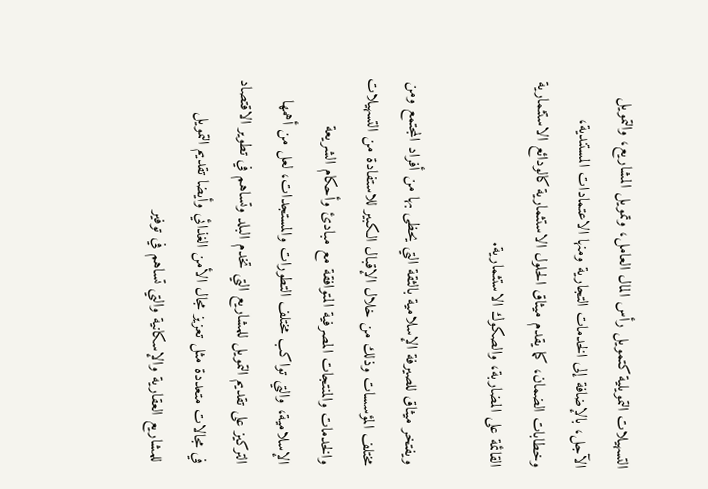التسهيلات التمويلية كتمويل رأس المال العامل، وتمويل المشاريع، والتمويل الآجل، بالإضافة إلى الخدمات التجارية ومنها الاعتمادات المستندية، وخطابات الضمان، كما يقدم ميثاق الحلول الاستثمارية كالودائع الاستثمارية القائمة على المضاربة، والصكوك الاستثمارية.

ويفتخر ميثاق للصيرفة الإسلامية بالثقة التي يحظى بها من أفراد المجتمع ومن مختلف المؤسسات وذلك من خلال الإقبال الكبير للاستفادة من التسهيلات والخدمات والمنتجات المصرفية المتوافقة مع مبادئ وأحكام الشريعة الإسلامية، والتي تواكب مختلف التطورات والمستجدات، لعل من أهمها التركيز على تقديم التمويل للمشاريع التي تخدم البلد وتساهم في تطوير الاقتصاد في مجالات متعددة مثل تعزيز مجال الأمن الغذائي وأيضا تقديم التمويل للمشاريع العقارية والإسكانية والتي تساهم في توفير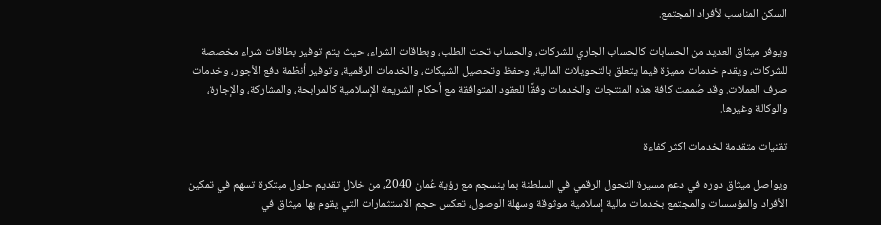السكن المناسب لأفراد المجتمع.

ويوفر ميثاق العديد من الحسابات كالحساب الجاري للشركات، والحساب تحت الطلب، وبطاقات الشراء، حيث يتم توفير بطاقات شراء مخصصة للشركات، ويقدم خدمات مميزة فيما يتعلق بالتحويلات المالية، وحفظ وتحصيل الشيكات، والخدمات الرقمية، وتوفير أنظمة دفع الأجور، وخدمات صرف العملات. وقد صُممت كافة هذه المنتجات والخدمات وفقًا للعقود المتوافقة مع أحكام الشريعة الإسلامية كالمرابحة، والمشاركة، والإجارة، والوكالة وغيرها.

تقنيات متقدمة لخدمات اكثر كفاءة

ويواصل ميثاق دوره في دعم مسيرة التحول الرقمي في السلطنة بما ينسجم مع رؤية عُمان 2040، من خلال تقديم حلول مبتكرة تسهم في تمكين الأفراد والمؤسسات والمجتمع بخدمات مالية إسلامية موثوقة وسهلة الوصول، تعكس حجم الاستثمارات التي يقوم بها ميثاق في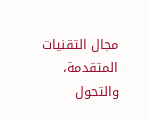مجال التقنيات المتقدمة، والتحول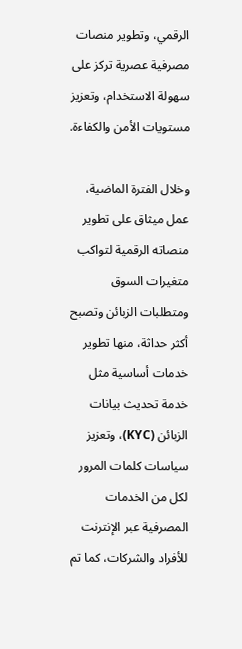الرقمي، وتطوير منصات مصرفية عصرية تركز على سهولة الاستخدام، وتعزيز مستويات الأمن والكفاءة.

وخلال الفترة الماضية، عمل ميثاق على تطوير منصاته الرقمية لتواكب متغيرات السوق ومتطلبات الزبائن وتصبح أكثر حداثة، منها تطوير خدمات أساسية مثل خدمة تحديث بيانات الزبائن (KYC)، وتعزيز سياسات كلمات المرور لكل من الخدمات المصرفية عبر الإنترنت للأفراد والشركات، كما تم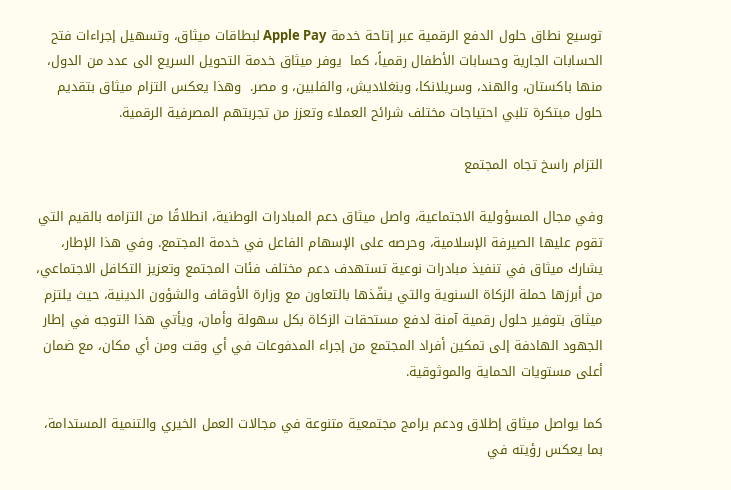توسيع نطاق حلول الدفع الرقمية عبر إتاحة خدمة Apple Pay لبطاقات ميثاق، وتسهيل إجراءات فتح الحسابات الجارية وحسابات الأطفال رقمياً، كما  يوفر ميثاق خدمة التحويل السريع الى عدد من الدول، منها باكستان، والهند، وسريلانكا، وبنغلاديش، والفلبين، و مصر.  وهذا يعكس التزام ميثاق بتقديم حلول مبتكرة تلبي احتياجات مختلف شرائح العملاء وتعزز من تجربتهم المصرفية الرقمية.

التزام راسخ تجاه المجتمع

وفي مجال المسؤولية الاجتماعية، واصل ميثاق دعم المبادرات الوطنية، انطلاقًا من التزامه بالقيم التي تقوم عليها الصيرفة الإسلامية، وحرصه على الإسهام الفاعل في خدمة المجتمع. وفي هذا الإطار، يشارك ميثاق في تنفيذ مبادرات نوعية تستهدف دعم مختلف فئات المجتمع وتعزيز التكافل الاجتماعي، من أبرزها حملة الزكاة السنوية والتي ينفّذها بالتعاون مع وزارة الأوقاف والشؤون الدينية، حيث يلتزم ميثاق بتوفير حلول رقمية آمنة لدفع مستحقات الزكاة بكل سهولة وأمان، ويأتي هذا التوجه في إطار الجهود الهادفة إلى تمكين أفراد المجتمع من إجراء المدفوعات في أي وقت ومن أي مكان، مع ضمان أعلى مستويات الحماية والموثوقية.

كما يواصل ميثاق إطلاق ودعم برامج مجتمعية متنوعة في مجالات العمل الخيري والتنمية المستدامة، بما يعكس رؤيته في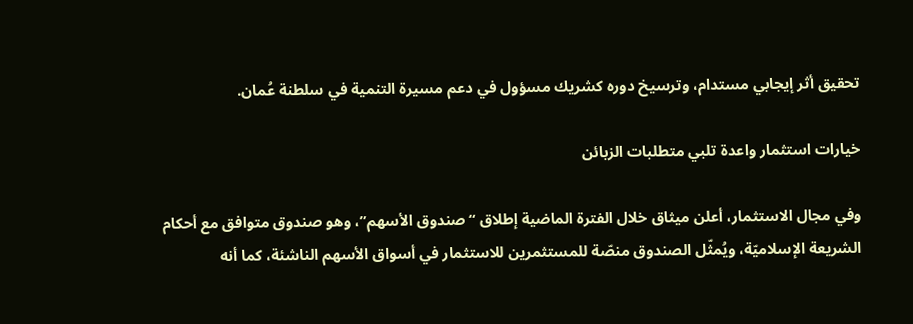تحقيق أثر إيجابي مستدام، وترسيخ دوره كشريك مسؤول في دعم مسيرة التنمية في سلطنة عُمان.

خيارات استثمار واعدة تلبي متطلبات الزبائن

وفي مجال الاستثمار، أعلن ميثاق خلال الفترة الماضية إطلاق “صندوق الأسهم”، وهو صندوق متوافق مع أحكام الشريعة الإسلاميّة، ويُمثّل الصندوق منصّة للمستثمرين للاستثمار في أسواق الأسهم الناشئة، كما أنه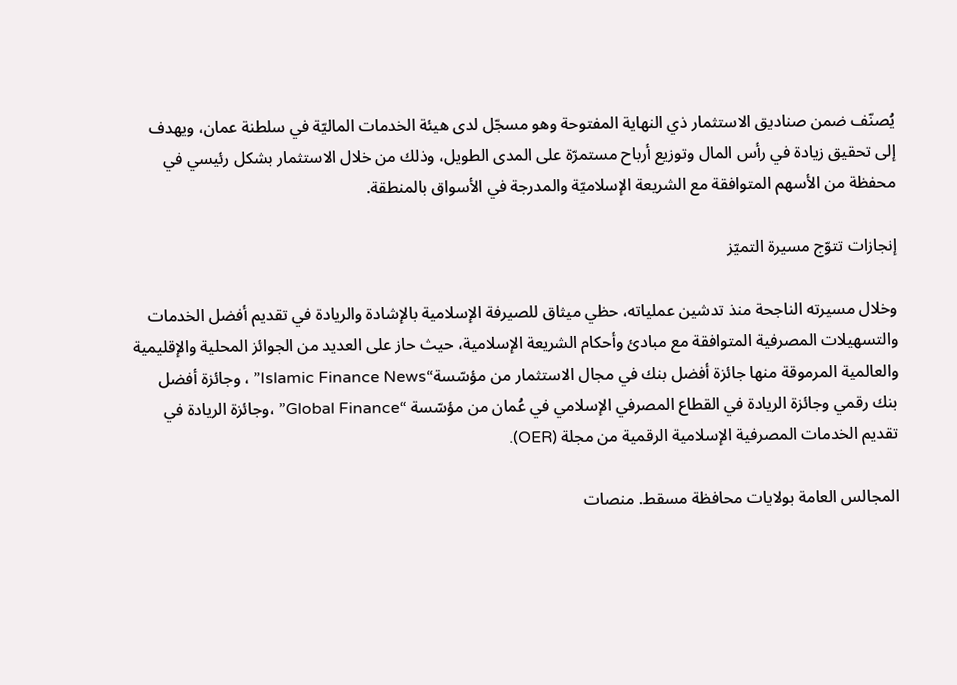يُصنّف ضمن صناديق الاستثمار ذي النهاية المفتوحة وهو مسجّل لدى هيئة الخدمات الماليّة في سلطنة عمان، ويهدف إلى تحقيق زيادة في رأس المال وتوزيع أرباح مستمرّة على المدى الطويل، وذلك من خلال الاستثمار بشكل رئيسي في محفظة من الأسهم المتوافقة مع الشريعة الإسلاميّة والمدرجة في الأسواق بالمنطقة.

إنجازات تتوّج مسيرة التميّز

وخلال مسيرته الناجحة منذ تدشين عملياته، حظي ميثاق للصيرفة الإسلامية بالإشادة والريادة في تقديم أفضل الخدمات والتسهيلات المصرفية المتوافقة مع مبادئ وأحكام الشريعة الإسلامية، حيث حاز على العديد من الجوائز المحلية والإقليمية والعالمية المرموقة منها جائزة أفضل بنك في مجال الاستثمار من مؤسّسة“Islamic Finance News” ، وجائزة أفضل بنك رقمي وجائزة الريادة في القطاع المصرفي الإسلامي في عُمان من مؤسّسة “Global Finance” ،وجائزة الريادة في تقديم الخدمات المصرفية الإسلامية الرقمية من مجلة (OER).

المجالس العامة بولايات محافظة مسقط. منصات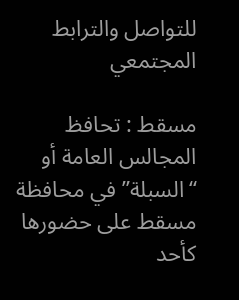للتواصل والترابط المجتمعي

مسقط : تحافظ المجالس العامة أو “السبلة” في محافظة مسقط على حضورها كأحد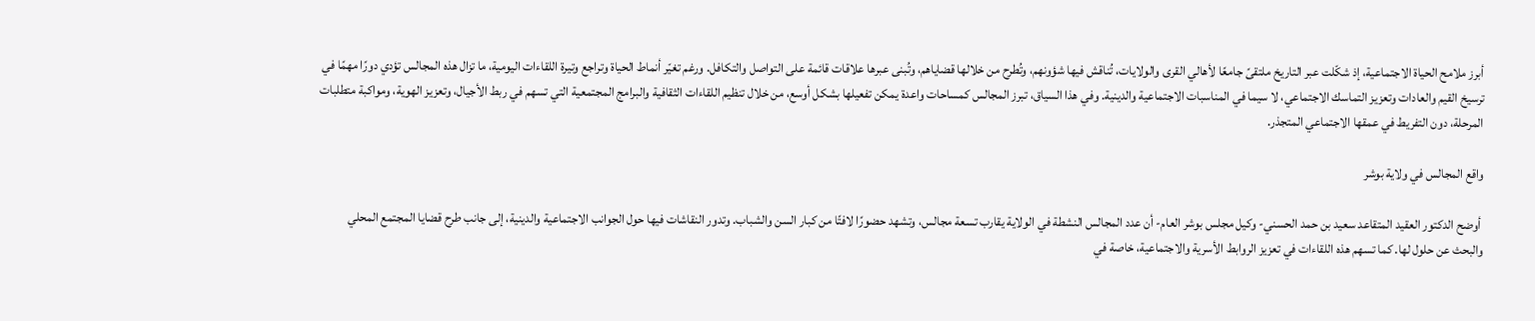أبرز ملامح الحياة الاجتماعية، إذ شكّلت عبر التاريخ ملتقىً جامعًا لأهالي القرى والولايات، تُناقش فيها شؤونهم، وتُطرح من خلالها قضاياهم، وتُبنى عبرها علاقات قائمة على التواصل والتكافل. ورغم تغيّر أنماط الحياة وتراجع وتيرة اللقاءات اليومية، ما تزال هذه المجالس تؤدي دورًا مهمًا في ترسيخ القيم والعادات وتعزيز التماسك الاجتماعي، لا سيما في المناسبات الاجتماعية والدينية. وفي هذا السياق، تبرز المجالس كمساحات واعدة يمكن تفعيلها بشكل أوسع، من خلال تنظيم اللقاءات الثقافية والبرامج المجتمعية التي تسهم في ربط الأجيال، وتعزيز الهوية، ومواكبة متطلبات المرحلة، دون التفريط في عمقها الاجتماعي المتجذر.

واقع المجالس في ولاية بوشر

 أوضح الدكتور العقيد المتقاعد سعيد بن حمد الحسني- وكيل مجلس بوشر العام- أن عدد المجالس النشطة في الولاية يقارب تسعة مجالس، وتشهد حضورًا لافتًا من كبار السن والشباب. وتدور النقاشات فيها حول الجوانب الاجتماعية والدينية، إلى جانب طرح قضايا المجتمع المحلي والبحث عن حلول لها. كما تسهم هذه اللقاءات في تعزيز الروابط الأسرية والاجتماعية، خاصة في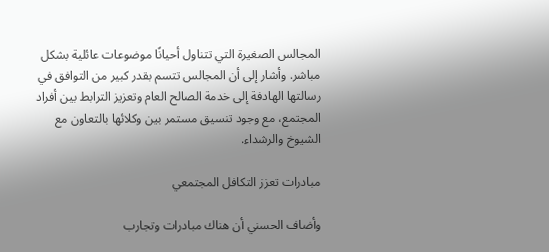المجالس الصغيرة التي تتناول أحيانًا موضوعات عائلية بشكل مباشر. وأشار إلى أن المجالس تتسم بقدر كبير من التوافق في رسالتها الهادفة إلى خدمة الصالح العام وتعزيز الترابط بين أفراد المجتمع، مع وجود تنسيق مستمر بين وكلائها بالتعاون مع الشيوخ والرشداء.

مبادرات تعزز التكافل المجتمعي

وأضاف الحسني أن هناك مبادرات وتجارب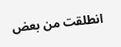انطلقت من بعض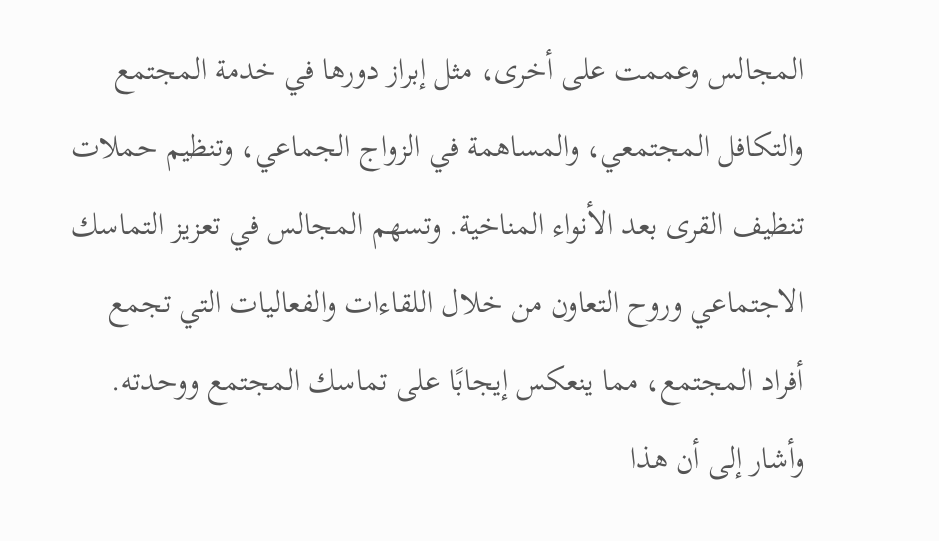المجالس وعممت على أخرى، مثل إبراز دورها في خدمة المجتمع والتكافل المجتمعي، والمساهمة في الزواج الجماعي، وتنظيم حملات تنظيف القرى بعد الأنواء المناخية. وتسهم المجالس في تعزيز التماسك الاجتماعي وروح التعاون من خلال اللقاءات والفعاليات التي تجمع أفراد المجتمع، مما ينعكس إيجابًا على تماسك المجتمع ووحدته. وأشار إلى أن هذا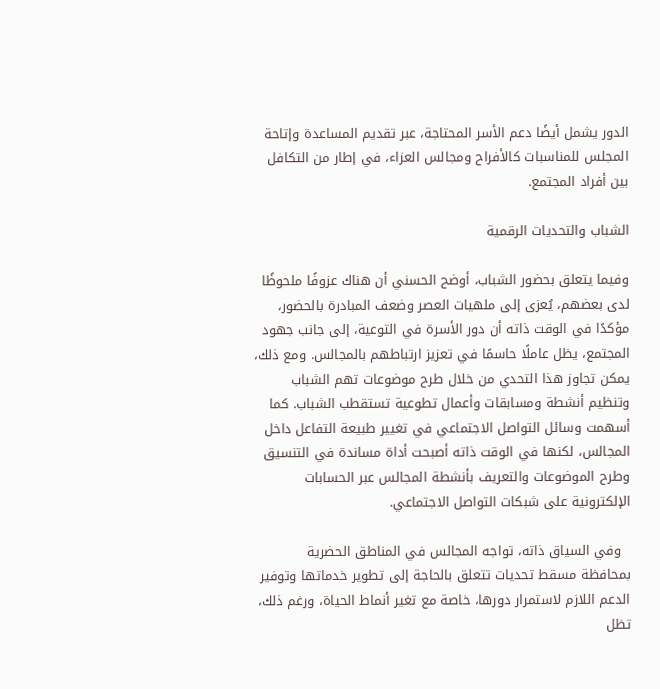الدور يشمل أيضًا دعم الأسر المحتاجة، عبر تقديم المساعدة وإتاحة المجلس للمناسبات كالأفراح ومجالس العزاء، في إطار من التكافل بين أفراد المجتمع.

الشباب والتحديات الرقمية

وفيما يتعلق بحضور الشباب، أوضح الحسني أن هناك عزوفًا ملحوظًا لدى بعضهم، يُعزى إلى ملهيات العصر وضعف المبادرة بالحضور، مؤكدًا في الوقت ذاته أن دور الأسرة في التوعية، إلى جانب جهود المجتمع، يظل عاملًا حاسمًا في تعزيز ارتباطهم بالمجالس. ومع ذلك، يمكن تجاوز هذا التحدي من خلال طرح موضوعات تهم الشباب وتنظيم أنشطة ومسابقات وأعمال تطوعية تستقطب الشباب. كما أسهمت وسائل التواصل الاجتماعي في تغيير طبيعة التفاعل داخل المجالس، لكنها في الوقت ذاته أصبحت أداة مساندة في التنسيق وطرح الموضوعات والتعريف بأنشطة المجالس عبر الحسابات الإلكترونية على شبكات التواصل الاجتماعي.

  وفي السياق ذاته، تواجه المجالس في المناطق الحضرية بمحافظة مسقط تحديات تتعلق بالحاجة إلى تطوير خدماتها وتوفير الدعم اللازم لاستمرار دورها، خاصة مع تغير أنماط الحياة، ورغم ذلك، تظل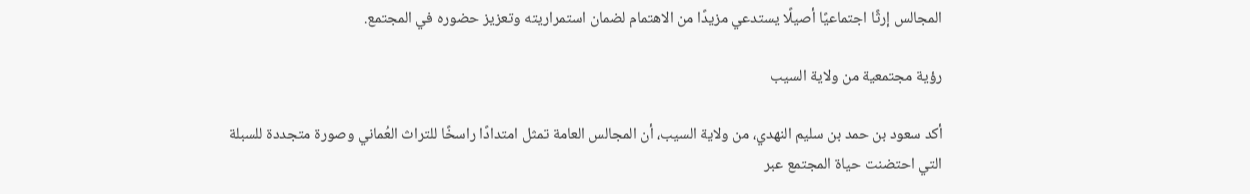المجالس إرثًا اجتماعيًا أصيلًا يستدعي مزيدًا من الاهتمام لضمان استمراريته وتعزيز حضوره في المجتمع.

رؤية مجتمعية من ولاية السيب

أكد سعود بن حمد بن سليم النهدي، من ولاية السيب، أن المجالس العامة تمثل امتدادًا راسخًا للتراث العُماني وصورة متجددة للسبلة التي احتضنت حياة المجتمع عبر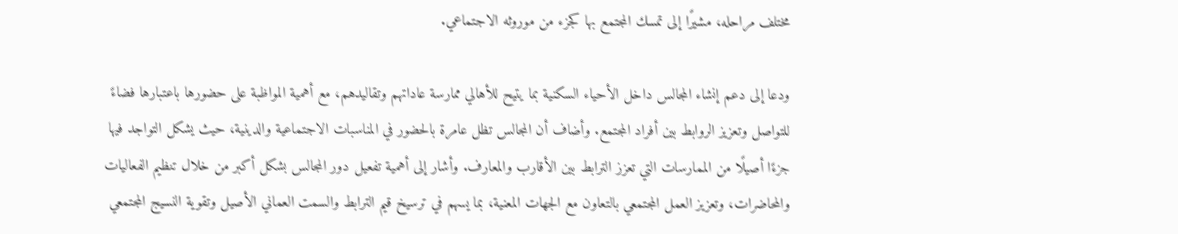مختلف مراحله، مشيرًا إلى تمسك المجتمع بها كجزء من موروثه الاجتماعي.

ودعا إلى دعم إنشاء المجالس داخل الأحياء السكنية بما يتيح للأهالي ممارسة عاداتهم وتقاليدهم، مع أهمية المواظبة على حضورها باعتبارها فضاءً للتواصل وتعزيز الروابط بين أفراد المجتمع. وأضاف أن المجالس تظل عامرة بالحضور في المناسبات الاجتماعية والدينية، حيث يشكل التواجد فيها جزءًا أصيلًا من الممارسات التي تعزز الترابط بين الأقارب والمعارف. وأشار إلى أهمية تفعيل دور المجالس بشكل أكبر من خلال تنظيم الفعاليات والمحاضرات، وتعزيز العمل المجتمعي بالتعاون مع الجهات المعنية، بما يسهم في ترسيخ قيم الترابط والسمت العماني الأصيل وتقوية النسيج المجتمعي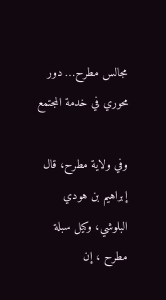مجالس مطرح… دور محوري في خدمة المجتمع

وفي ولاية مطرح، قال إبراهيم بن هودي البلوشي، وكيل سبلة مطرح ، إن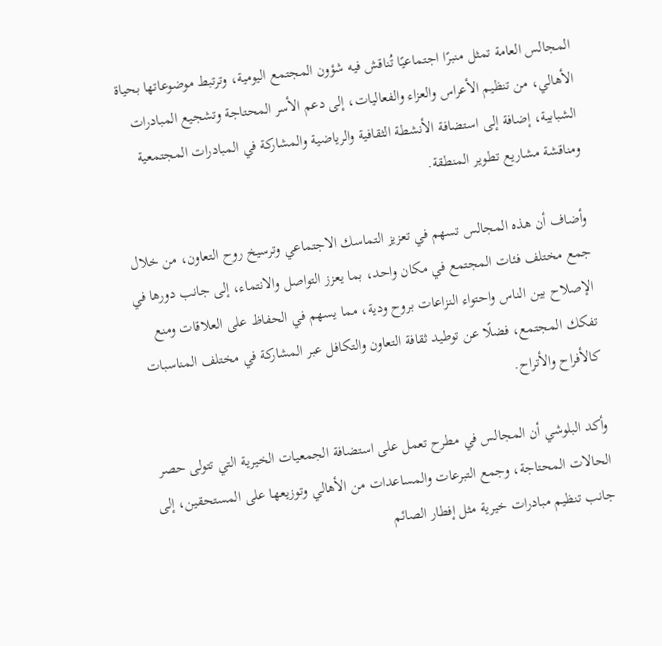المجالس العامة تمثل منبرًا اجتماعيًا تُناقش فيه شؤون المجتمع اليومية، وترتبط موضوعاتها بحياة الأهالي، من تنظيم الأعراس والعزاء والفعاليات، إلى دعم الأسر المحتاجة وتشجيع المبادرات الشبابية، إضافة إلى استضافة الأنشطة الثقافية والرياضية والمشاركة في المبادرات المجتمعية ومناقشة مشاريع تطوير المنطقة.

وأضاف أن هذه المجالس تسهم في تعزيز التماسك الاجتماعي وترسيخ روح التعاون، من خلال جمع مختلف فئات المجتمع في مكان واحد، بما يعزز التواصل والانتماء، إلى جانب دورها في الإصلاح بين الناس واحتواء النزاعات بروح ودية، مما يسهم في الحفاظ على العلاقات ومنع تفكك المجتمع، فضلًا عن توطيد ثقافة التعاون والتكافل عبر المشاركة في مختلف المناسبات كالأفراح والأتراح.

وأكد البلوشي أن المجالس في مطرح تعمل على استضافة الجمعيات الخيرية التي تتولى حصر الحالات المحتاجة، وجمع التبرعات والمساعدات من الأهالي وتوزيعها على المستحقين، إلى جانب تنظيم مبادرات خيرية مثل إفطار الصائم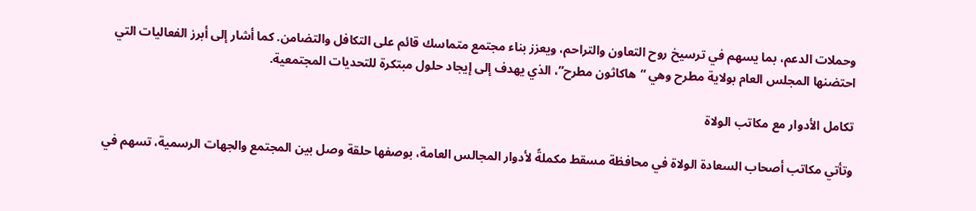وحملات الدعم، بما يسهم في ترسيخ روح التعاون والتراحم، ويعزز بناء مجتمع متماسك قائم على التكافل والتضامن. كما أشار إلى أبرز الفعاليات التي احتضنها المجلس العام بولاية مطرح وهي “هاكاثون مطرح”، الذي يهدف إلى إيجاد حلول مبتكرة للتحديات المجتمعية.

تكامل الأدوار مع مكاتب الولاة

وتأتي مكاتب أصحاب السعادة الولاة في محافظة مسقط مكملةً لأدوار المجالس العامة، بوصفها حلقة وصل بين المجتمع والجهات الرسمية، تسهم في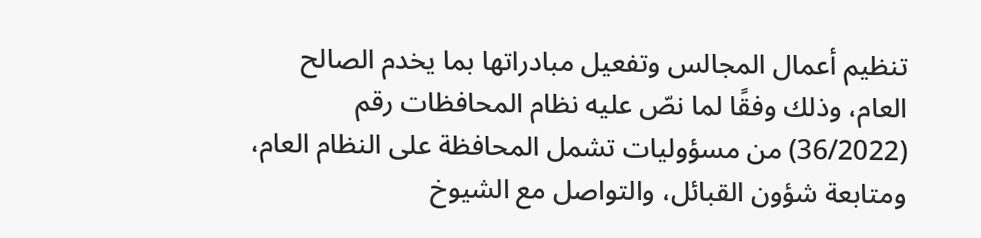تنظيم أعمال المجالس وتفعيل مبادراتها بما يخدم الصالح العام، وذلك وفقًا لما نصّ عليه نظام المحافظات رقم (36/2022) من مسؤوليات تشمل المحافظة على النظام العام، ومتابعة شؤون القبائل، والتواصل مع الشيوخ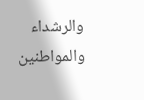والرشداء والمواطنين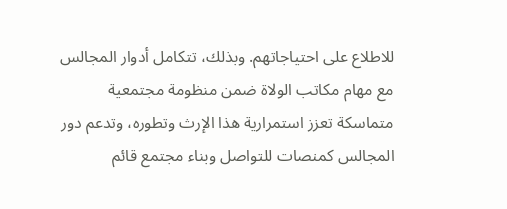للاطلاع على احتياجاتهم. وبذلك، تتكامل أدوار المجالس مع مهام مكاتب الولاة ضمن منظومة مجتمعية متماسكة تعزز استمرارية هذا الإرث وتطوره، وتدعم دور المجالس كمنصات للتواصل وبناء مجتمع قائم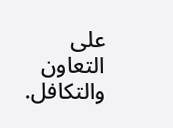على التعاون والتكافل.